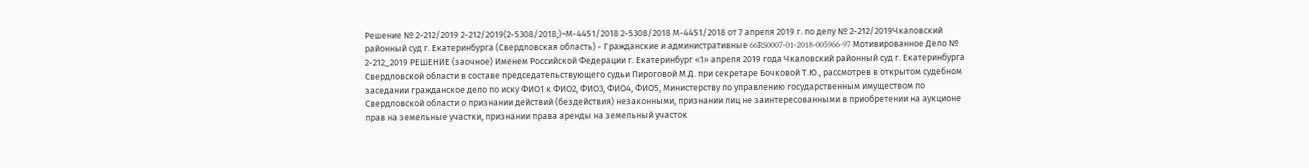Решение № 2-212/2019 2-212/2019(2-5308/2018;)~М-4451/2018 2-5308/2018 М-4451/2018 от 7 апреля 2019 г. по делу № 2-212/2019Чкаловский районный суд г. Екатеринбурга (Свердловская область) - Гражданские и административные 66RS0007-01-2018-005966-97 Мотивированное Дело № 2-212_2019 РЕШЕНИЕ (заочное) Именем Российской Федерации г. Екатеринбург «1» апреля 2019 года Чкаловский районный суд г. Екатеринбурга Свердловской области в составе председательствующего судьи Пироговой М.Д. при секретаре Бочковой Т.Ю., рассмотрев в открытом судебном заседании гражданское дело по иску ФИО1 к ФИО2, ФИО3, ФИО4, ФИО5, Министерству по управлению государственным имуществом по Свердловской области о признании действий (бездействия) незаконными, признании лиц не заинтересованными в приобретении на аукционе прав на земельные участки, признании права аренды на земельный участок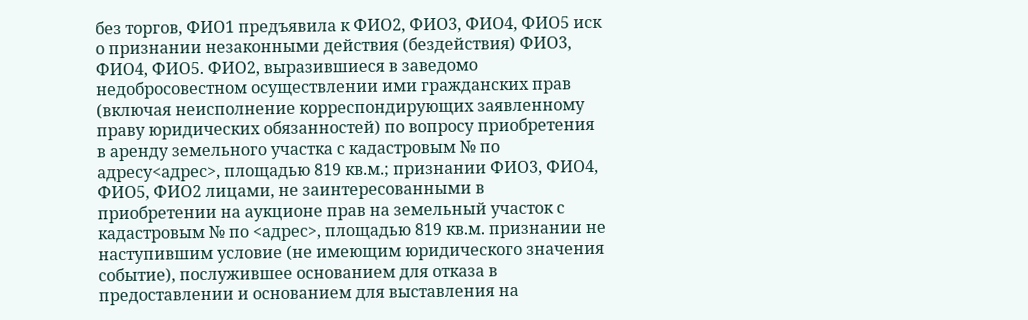без торгов, ФИО1 предъявила к ФИО2, ФИО3, ФИО4, ФИО5 иск о признании незаконными действия (бездействия) ФИО3, ФИО4, ФИО5. ФИО2, выразившиеся в заведомо недобросовестном осуществлении ими гражданских прав (включая неисполнение корреспондирующих заявленному праву юридических обязанностей) по вопросу приобретения в аренду земельного участка с кадастровым № по адресу<адрес>, площадью 819 кв.м.; признании ФИО3, ФИО4, ФИО5, ФИО2 лицами, не заинтересованными в приобретении на аукционе прав на земельный участок с кадастровым № по <адрес>, площадью 819 кв.м. признании не наступившим условие (не имеющим юридического значения событие), послужившее основанием для отказа в предоставлении и основанием для выставления на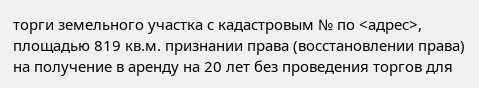торги земельного участка с кадастровым № по <адрес>, площадью 819 кв.м. признании права (восстановлении права) на получение в аренду на 20 лет без проведения торгов для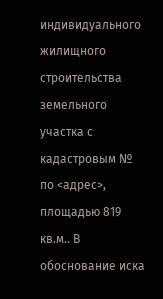индивидуального жилищного строительства земельного участка с кадастровым № по <адрес>, площадью 819 кв.м.. В обоснование иска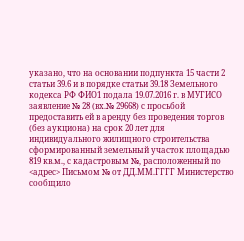указано, что на основании подпункта 15 части 2 статьи 39.6 и в порядке статьи 39.18 Земельного кодекса РФ ФИО1 подала 19.07.2016 г. в МУГИСО заявление № 28 (вх.№ 29668) с просьбой предоставить ей в аренду без проведения торгов (без аукциона) на срок 20 лет для индивидуального жилищного строительства сформированный земельный участок площадью 819 кв.м., с кадастровым №, расположенный по <адрес> Письмом № от ДД.ММ.ГГГГ Министерство сообщило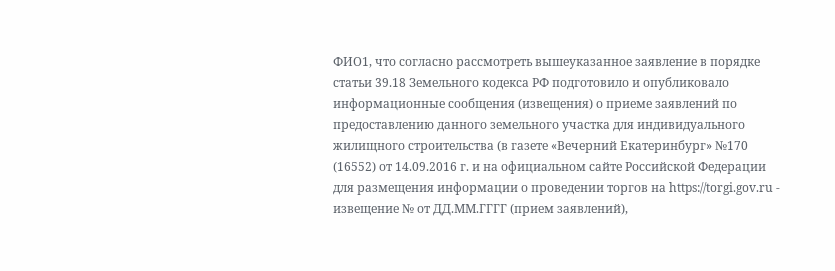ФИО1, что согласно рассмотреть вышеуказанное заявление в порядке статьи 39.18 Земельного кодекса РФ подготовило и опубликовало информационные сообщения (извещения) о приеме заявлений по предоставлению данного земельного участка для индивидуального жилищного строительства (в газете «Вечерний Екатеринбург» №170 (16552) от 14.09.2016 г. и на официальном сайте Российской Федерации для размещения информации о проведении торгов на https://torgi.gov.ru - извещение № от ДД.ММ.ГГГГ (прием заявлений),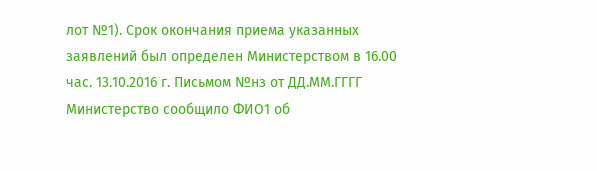лот №1). Срок окончания приема указанных заявлений был определен Министерством в 16.00 час. 13.10.2016 г. Письмом №нз от ДД.ММ.ГГГГ Министерство сообщило ФИО1 об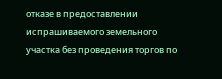отказе в предоставлении испрашиваемого земельного участка без проведения торгов по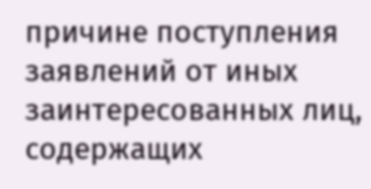причине поступления заявлений от иных заинтересованных лиц, содержащих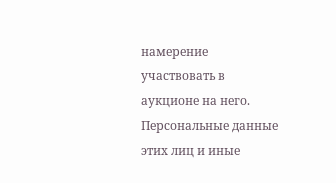намерение участвовать в аукционе на него. Персональные данные этих лиц и иные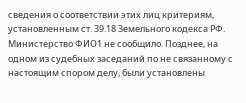сведения о соответствии этих лиц критериям, установленным ст. 39.18 Земельного кодекса РФ. Министерство ФИО1 не сообщило. Позднее, на одном из судебных заседаний по не связанному с настоящим спором делу, были установлены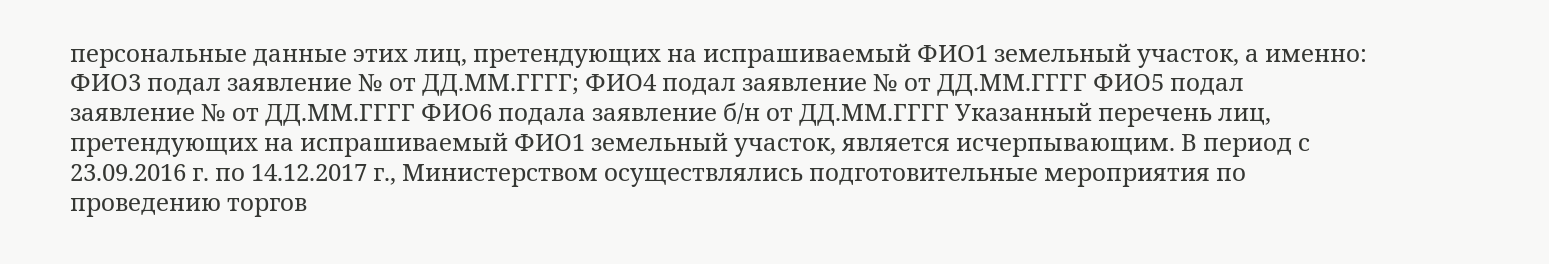персональные данные этих лиц, претендующих на испрашиваемый ФИО1 земельный участок, а именно: ФИО3 подал заявление № от ДД.ММ.ГГГГ; ФИО4 подал заявление № от ДД.ММ.ГГГГ ФИО5 подал заявление № от ДД.ММ.ГГГГ ФИО6 подала заявление б/н от ДД.ММ.ГГГГ Указанный перечень лиц, претендующих на испрашиваемый ФИО1 земельный участок, является исчерпывающим. В период с 23.09.2016 г. по 14.12.2017 г., Министерством осуществлялись подготовительные мероприятия по проведению торгов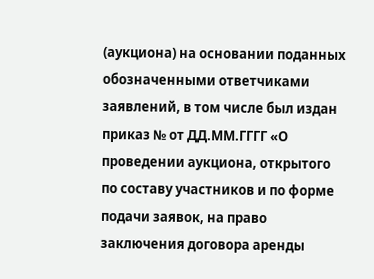(аукциона) на основании поданных обозначенными ответчиками заявлений, в том числе был издан приказ № от ДД.ММ.ГГГГ «О проведении аукциона, открытого по составу участников и по форме подачи заявок, на право заключения договора аренды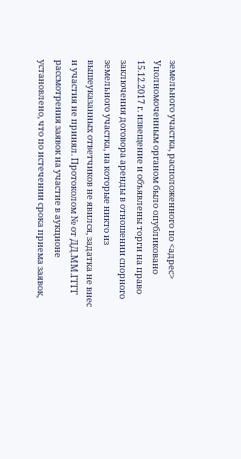земельного участка, расположенного по <адрес> Уполномоченным органом было опубликовано 15.12.2017 г. извещение и объявлены торги на право заключения договора аренды в отношении спорного земельного участка, на которые никто из вышеуказанных ответчиков не явился, задатка не внес и участия не принял. Протоколом № от ДД.ММ.ГГГГ рассмотрения заявок на участие в аукционе установлено, что по истечении срока приема заявок,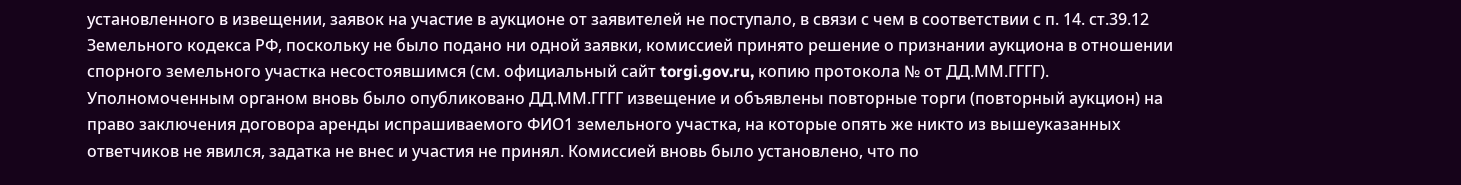установленного в извещении, заявок на участие в аукционе от заявителей не поступало, в связи с чем в соответствии с п. 14. ст.39.12 Земельного кодекса РФ, поскольку не было подано ни одной заявки, комиссией принято решение о признании аукциона в отношении спорного земельного участка несостоявшимся (см. официальный сайт torgi.gov.ru, копию протокола № от ДД.ММ.ГГГГ). Уполномоченным органом вновь было опубликовано ДД.ММ.ГГГГ извещение и объявлены повторные торги (повторный аукцион) на право заключения договора аренды испрашиваемого ФИО1 земельного участка, на которые опять же никто из вышеуказанных ответчиков не явился, задатка не внес и участия не принял. Комиссией вновь было установлено, что по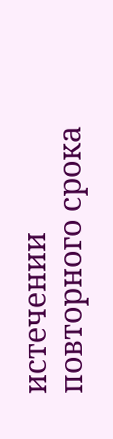истечении повторного срока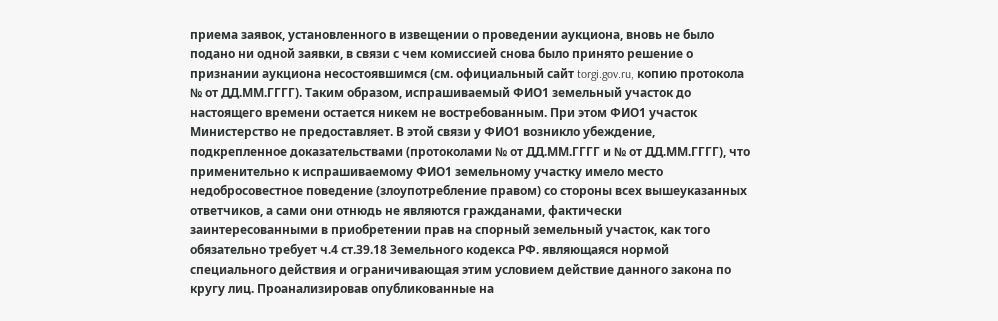приема заявок, установленного в извещении о проведении аукциона, вновь не было подано ни одной заявки, в связи с чем комиссией снова было принято решение о признании аукциона несостоявшимся (см. официальный сайт torgi.gov.ru, копию протокола № от ДД.ММ.ГГГГ). Таким образом, испрашиваемый ФИО1 земельный участок до настоящего времени остается никем не востребованным. При этом ФИО1 участок Министерство не предоставляет. В этой связи у ФИО1 возникло убеждение, подкрепленное доказательствами (протоколами № от ДД.ММ.ГГГГ и № от ДД.ММ.ГГГГ), что применительно к испрашиваемому ФИО1 земельному участку имело место недобросовестное поведение (злоупотребление правом) со стороны всех вышеуказанных ответчиков, а сами они отнюдь не являются гражданами, фактически заинтересованными в приобретении прав на спорный земельный участок, как того обязательно требует ч.4 ст.39.18 Земельного кодекса РФ. являющаяся нормой специального действия и ограничивающая этим условием действие данного закона по кругу лиц. Проанализировав опубликованные на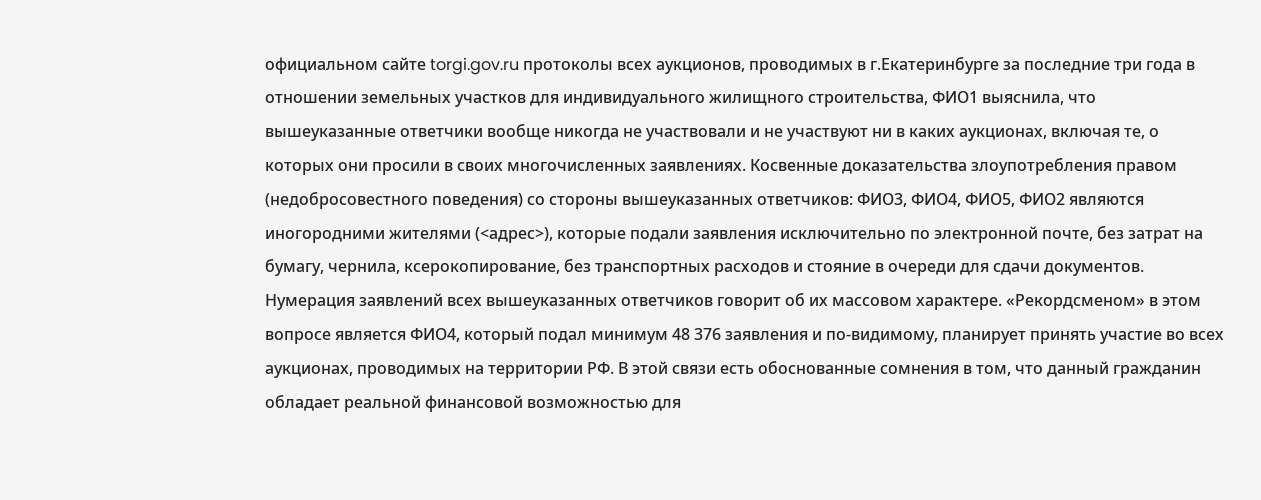официальном сайте torgi.gov.ru протоколы всех аукционов, проводимых в г.Екатеринбурге за последние три года в отношении земельных участков для индивидуального жилищного строительства, ФИО1 выяснила, что вышеуказанные ответчики вообще никогда не участвовали и не участвуют ни в каких аукционах, включая те, о которых они просили в своих многочисленных заявлениях. Косвенные доказательства злоупотребления правом (недобросовестного поведения) со стороны вышеуказанных ответчиков: ФИО3, ФИО4, ФИО5, ФИО2 являются иногородними жителями (<адрес>), которые подали заявления исключительно по электронной почте, без затрат на бумагу, чернила, ксерокопирование, без транспортных расходов и стояние в очереди для сдачи документов. Нумерация заявлений всех вышеуказанных ответчиков говорит об их массовом характере. «Рекордсменом» в этом вопросе является ФИО4, который подал минимум 48 376 заявления и по-видимому, планирует принять участие во всех аукционах, проводимых на территории РФ. В этой связи есть обоснованные сомнения в том, что данный гражданин обладает реальной финансовой возможностью для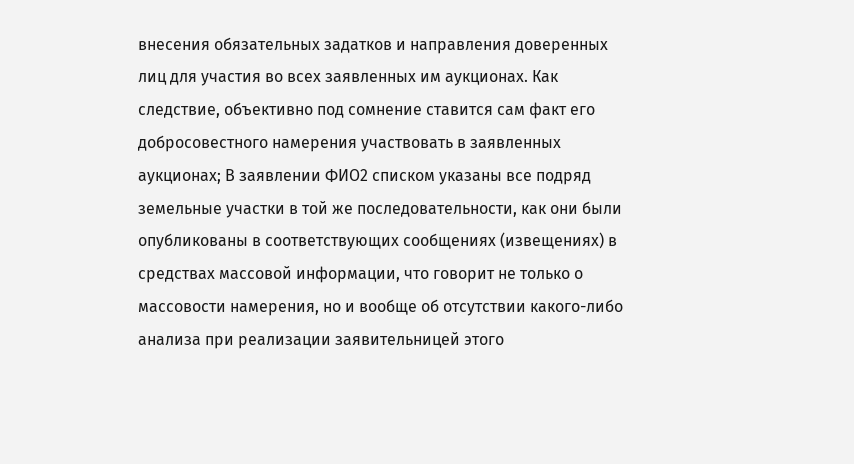внесения обязательных задатков и направления доверенных лиц для участия во всех заявленных им аукционах. Как следствие, объективно под сомнение ставится сам факт его добросовестного намерения участвовать в заявленных аукционах; В заявлении ФИО2 списком указаны все подряд земельные участки в той же последовательности, как они были опубликованы в соответствующих сообщениях (извещениях) в средствах массовой информации, что говорит не только о массовости намерения, но и вообще об отсутствии какого-либо анализа при реализации заявительницей этого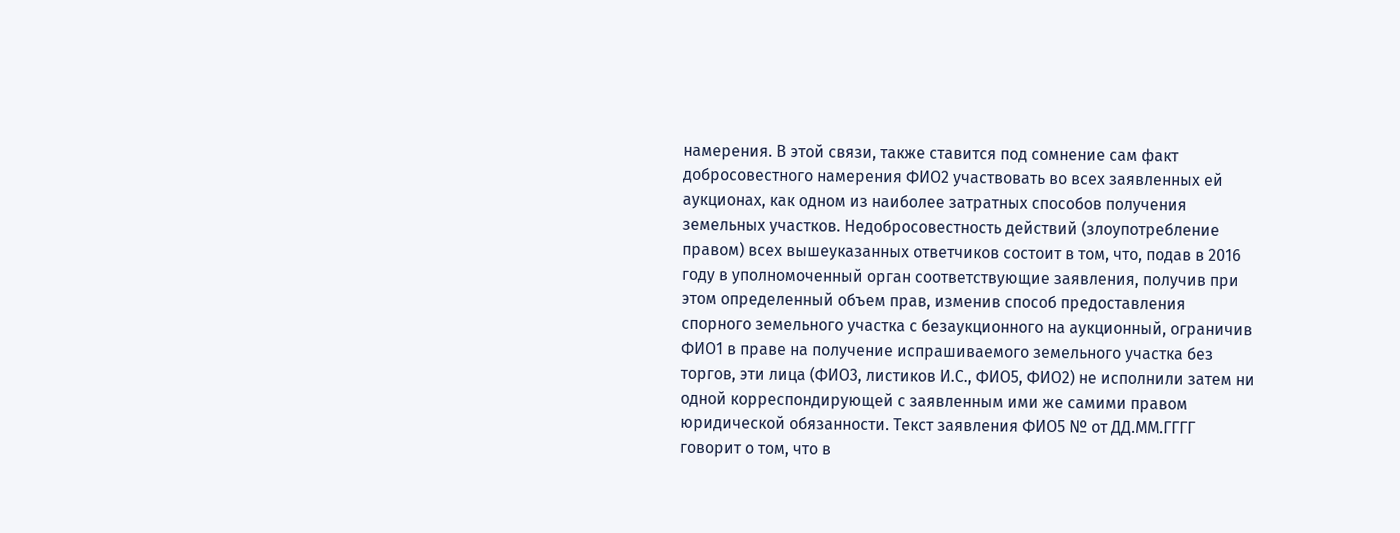намерения. В этой связи, также ставится под сомнение сам факт добросовестного намерения ФИО2 участвовать во всех заявленных ей аукционах, как одном из наиболее затратных способов получения земельных участков. Недобросовестность действий (злоупотребление правом) всех вышеуказанных ответчиков состоит в том, что, подав в 2016 году в уполномоченный орган соответствующие заявления, получив при этом определенный объем прав, изменив способ предоставления спорного земельного участка с безаукционного на аукционный, ограничив ФИО1 в праве на получение испрашиваемого земельного участка без торгов, эти лица (ФИО3, листиков И.С., ФИО5, ФИО2) не исполнили затем ни одной корреспондирующей с заявленным ими же самими правом юридической обязанности. Текст заявления ФИО5 № от ДД.ММ.ГГГГ говорит о том, что в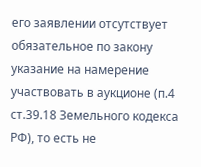его заявлении отсутствует обязательное по закону указание на намерение участвовать в аукционе (п.4 ст.39.18 Земельного кодекса РФ), то есть не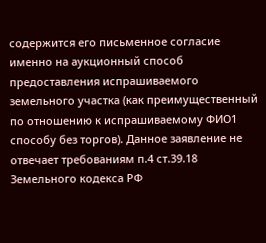содержится его письменное согласие именно на аукционный способ предоставления испрашиваемого земельного участка (как преимущественный по отношению к испрашиваемому ФИО1 способу без торгов). Данное заявление не отвечает требованиям п.4 ст.39.18 Земельного кодекса РФ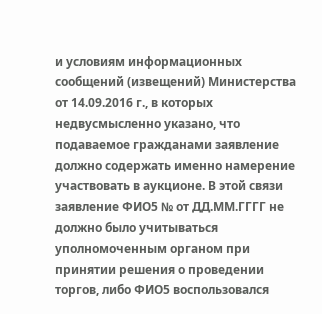и условиям информационных сообщений (извещений) Министерства от 14.09.2016 г., в которых недвусмысленно указано, что подаваемое гражданами заявление должно содержать именно намерение участвовать в аукционе. В этой связи заявление ФИО5 № от ДД.ММ.ГГГГ не должно было учитываться уполномоченным органом при принятии решения о проведении торгов, либо ФИО5 воспользовался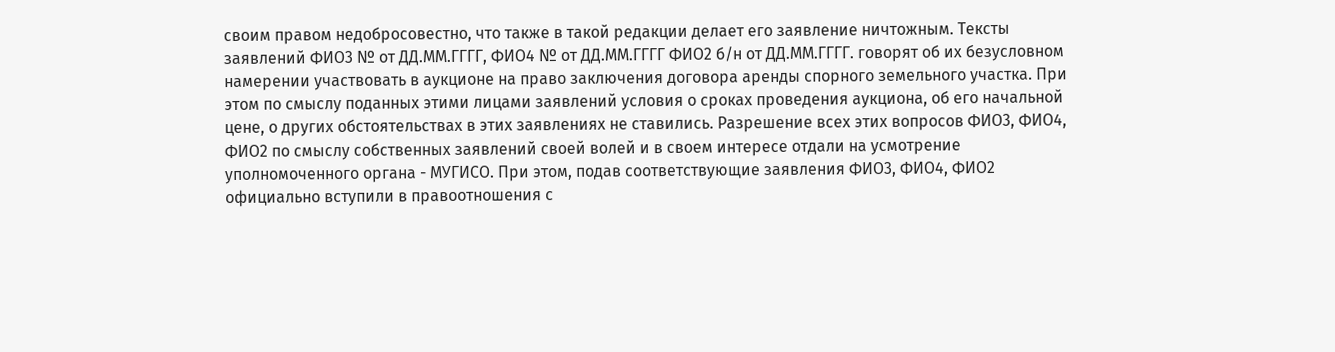своим правом недобросовестно, что также в такой редакции делает его заявление ничтожным. Тексты заявлений ФИО3 № от ДД.ММ.ГГГГ, ФИО4 № от ДД.ММ.ГГГГ ФИО2 б/н от ДД.ММ.ГГГГ. говорят об их безусловном намерении участвовать в аукционе на право заключения договора аренды спорного земельного участка. При этом по смыслу поданных этими лицами заявлений условия о сроках проведения аукциона, об его начальной цене, о других обстоятельствах в этих заявлениях не ставились. Разрешение всех этих вопросов ФИО3, ФИО4, ФИО2 по смыслу собственных заявлений своей волей и в своем интересе отдали на усмотрение уполномоченного органа - МУГИСО. При этом, подав соответствующие заявления ФИО3, ФИО4, ФИО2 официально вступили в правоотношения с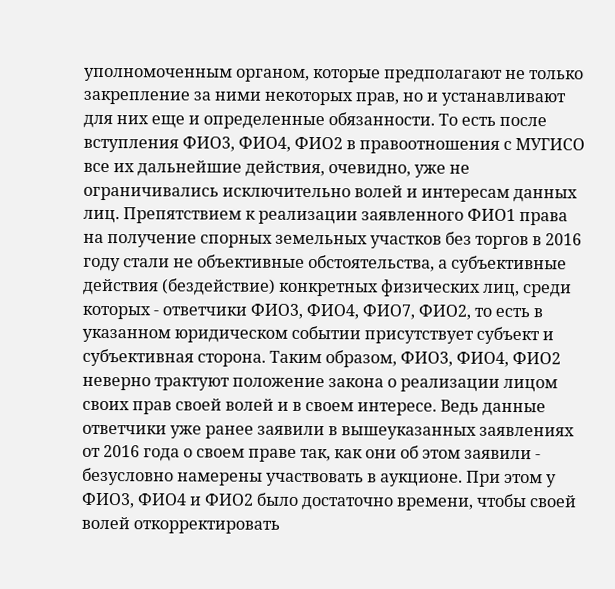уполномоченным органом, которые предполагают не только закрепление за ними некоторых прав, но и устанавливают для них еще и определенные обязанности. То есть после вступления ФИО3, ФИО4, ФИО2 в правоотношения с МУГИСО все их дальнейшие действия, очевидно, уже не ограничивались исключительно волей и интересам данных лиц. Препятствием к реализации заявленного ФИО1 права на получение спорных земельных участков без торгов в 2016 году стали не объективные обстоятельства, а субъективные действия (бездействие) конкретных физических лиц, среди которых - ответчики ФИО3, ФИО4, ФИО7, ФИО2, то есть в указанном юридическом событии присутствует субъект и субъективная сторона. Таким образом, ФИО3, ФИО4, ФИО2 неверно трактуют положение закона о реализации лицом своих прав своей волей и в своем интересе. Ведь данные ответчики уже ранее заявили в вышеуказанных заявлениях от 2016 года о своем праве так, как они об этом заявили - безусловно намерены участвовать в аукционе. При этом у ФИО3, ФИО4 и ФИО2 было достаточно времени, чтобы своей волей откорректировать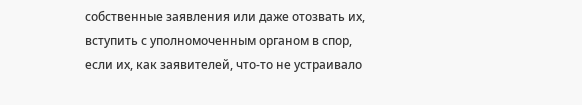собственные заявления или даже отозвать их, вступить с уполномоченным органом в спор, если их, как заявителей, что-то не устраивало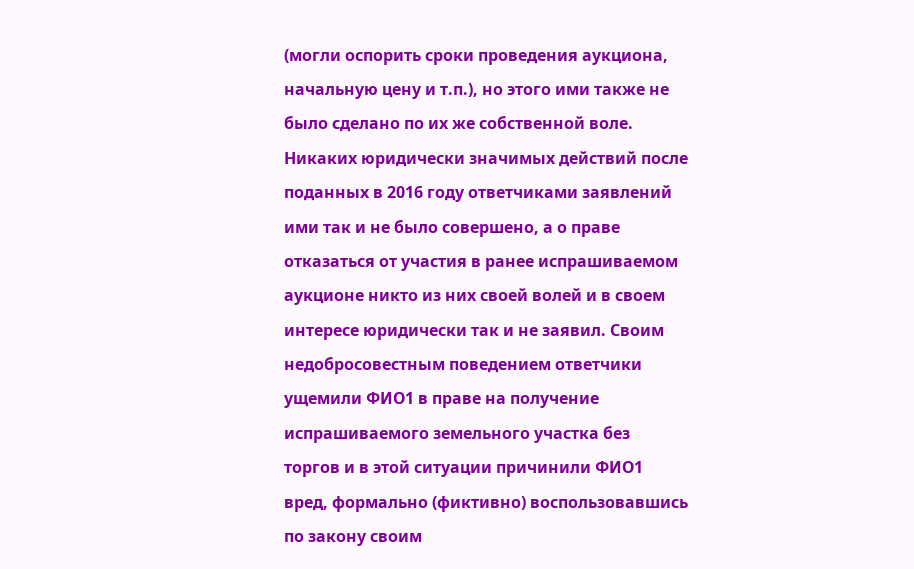(могли оспорить сроки проведения аукциона, начальную цену и т.п.), но этого ими также не было сделано по их же собственной воле. Никаких юридически значимых действий после поданных в 2016 году ответчиками заявлений ими так и не было совершено, а о праве отказаться от участия в ранее испрашиваемом аукционе никто из них своей волей и в своем интересе юридически так и не заявил. Своим недобросовестным поведением ответчики ущемили ФИО1 в праве на получение испрашиваемого земельного участка без торгов и в этой ситуации причинили ФИО1 вред, формально (фиктивно) воспользовавшись по закону своим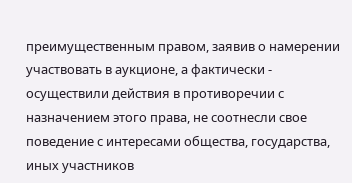преимущественным правом, заявив о намерении участвовать в аукционе, а фактически - осуществили действия в противоречии с назначением этого права, не соотнесли свое поведение с интересами общества, государства, иных участников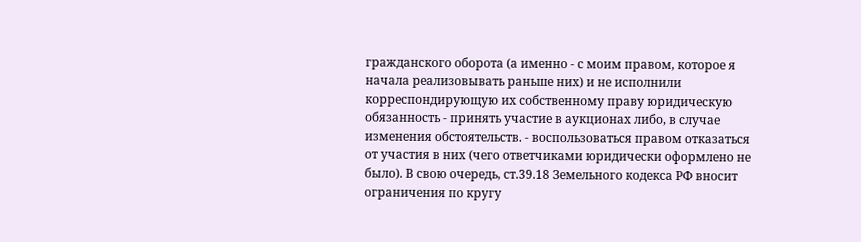гражданского оборота (а именно - с моим правом, которое я начала реализовывать раньше них) и не исполнили корреспондирующую их собственному праву юридическую обязанность - принять участие в аукционах либо, в случае изменения обстоятельств. - воспользоваться правом отказаться от участия в них (чего ответчиками юридически оформлено не было). В свою очередь, ст.39.18 Земельного кодекса РФ вносит ограничения по кругу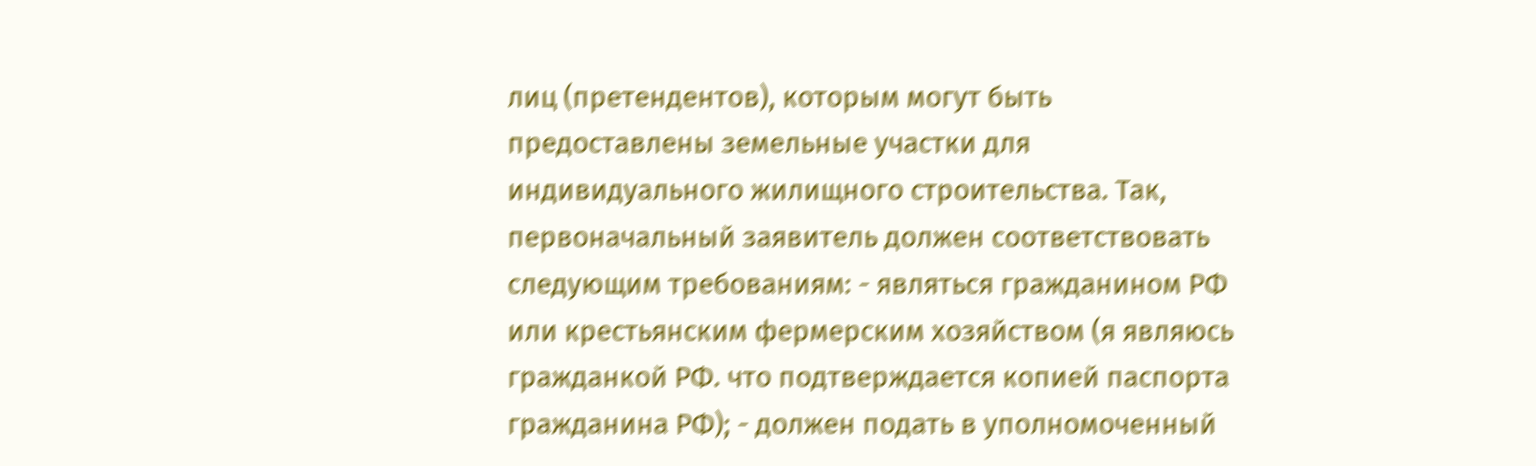лиц (претендентов), которым могут быть предоставлены земельные участки для индивидуального жилищного строительства. Так, первоначальный заявитель должен соответствовать следующим требованиям: - являться гражданином РФ или крестьянским фермерским хозяйством (я являюсь гражданкой РФ. что подтверждается копией паспорта гражданина РФ); - должен подать в уполномоченный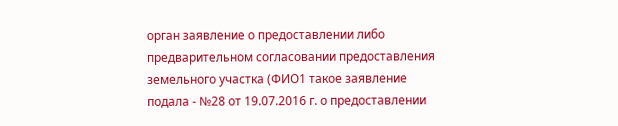орган заявление о предоставлении либо предварительном согласовании предоставления земельного участка (ФИО1 такое заявление подала - №28 от 19.07.2016 г. о предоставлении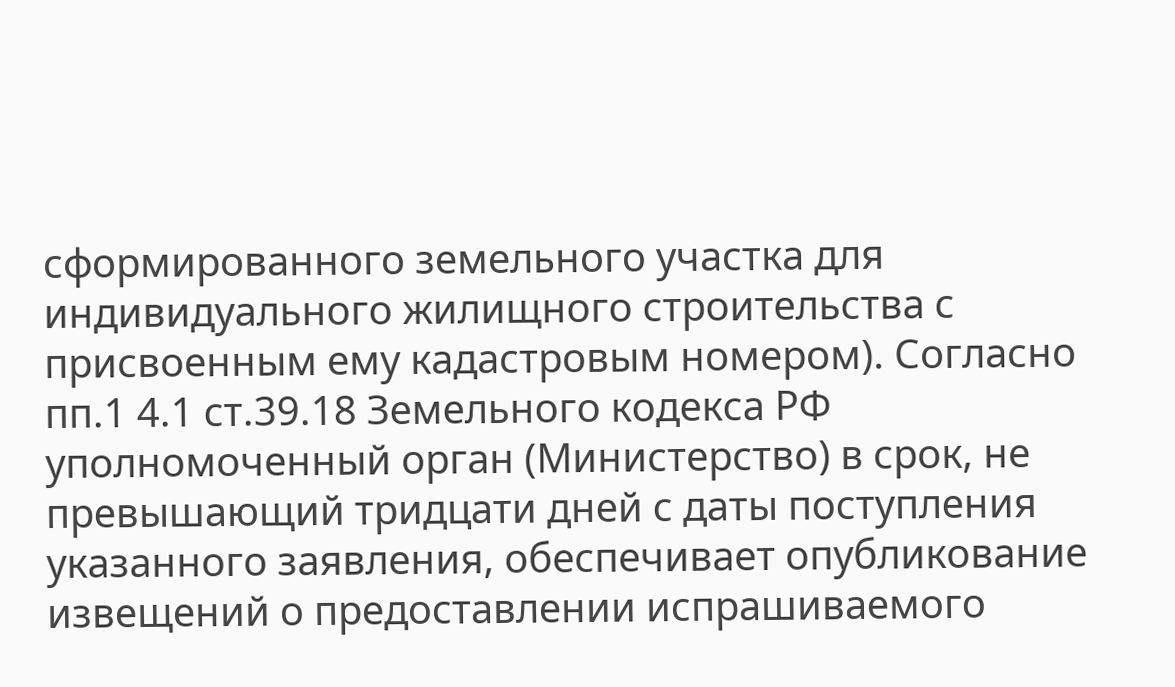сформированного земельного участка для индивидуального жилищного строительства с присвоенным ему кадастровым номером). Согласно пп.1 4.1 ст.39.18 Земельного кодекса РФ уполномоченный орган (Министерство) в срок, не превышающий тридцати дней с даты поступления указанного заявления, обеспечивает опубликование извещений о предоставлении испрашиваемого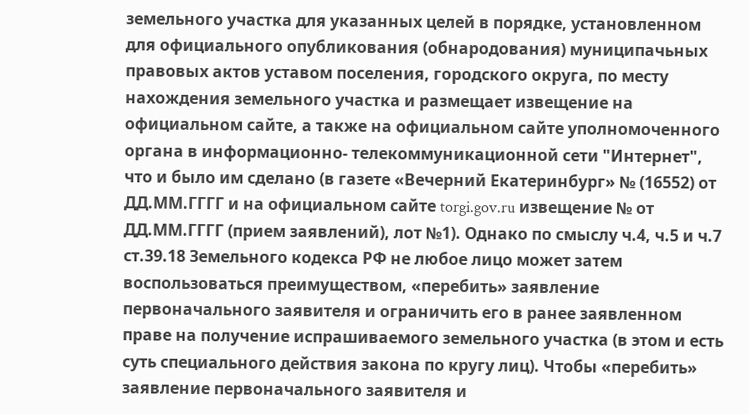земельного участка для указанных целей в порядке, установленном для официального опубликования (обнародования) муниципачьных правовых актов уставом поселения, городского округа, по месту нахождения земельного участка и размещает извещение на официальном сайте, а также на официальном сайте уполномоченного органа в информационно- телекоммуникационной сети "Интернет", что и было им сделано (в газете «Вечерний Екатеринбург» № (16552) от ДД.ММ.ГГГГ и на официальном сайте torgi.gov.ru извещение № от ДД.ММ.ГГГГ (прием заявлений), лот №1). Однако по смыслу ч.4, ч.5 и ч.7 ст.39.18 Земельного кодекса РФ не любое лицо может затем воспользоваться преимуществом, «перебить» заявление первоначального заявителя и ограничить его в ранее заявленном праве на получение испрашиваемого земельного участка (в этом и есть суть специального действия закона по кругу лиц). Чтобы «перебить» заявление первоначального заявителя и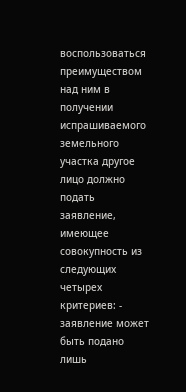воспользоваться преимуществом над ним в получении испрашиваемого земельного участка другое лицо должно подать заявление, имеющее совокупность из следующих четырех критериев: - заявление может быть подано лишь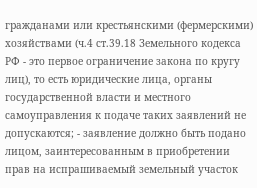гражданами или крестьянскими (фермерскими) хозяйствами (ч.4 ст.39.18 Земельного кодекса РФ - это первое ограничение закона по кругу лиц), то есть юридические лица, органы государственной власти и местного самоуправления к подаче таких заявлений не допускаются; - заявление должно быть подано лицом, заинтересованным в приобретении прав на испрашиваемый земельный участок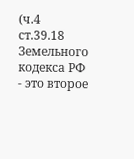(ч.4 ст.39.18 Земельного кодекса РФ - это второе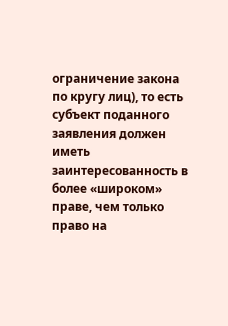ограничение закона по кругу лиц), то есть субъект поданного заявления должен иметь заинтересованность в более «широком» праве, чем только право на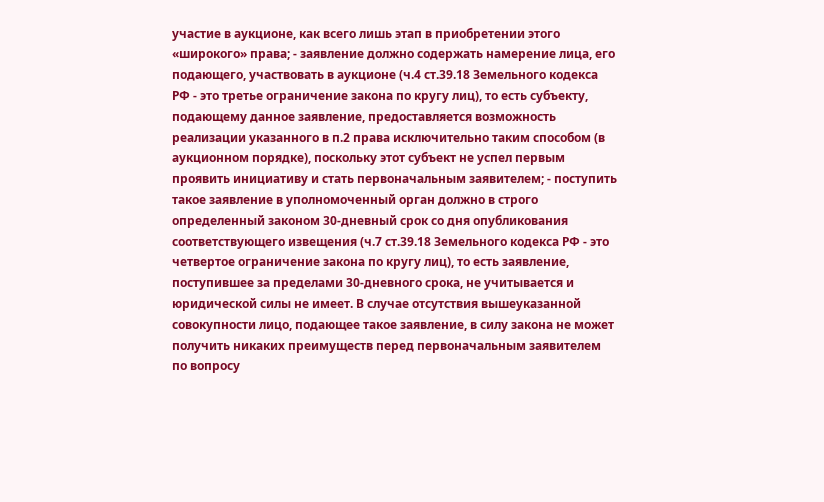участие в аукционе, как всего лишь этап в приобретении этого «широкого» права; - заявление должно содержать намерение лица, его подающего, участвовать в аукционе (ч.4 ст.39.18 Земельного кодекса РФ - это третье ограничение закона по кругу лиц), то есть субъекту, подающему данное заявление, предоставляется возможность реализации указанного в п.2 права исключительно таким способом (в аукционном порядке), поскольку этот субъект не успел первым проявить инициативу и стать первоначальным заявителем; - поступить такое заявление в уполномоченный орган должно в строго определенный законом 30-дневный срок со дня опубликования соответствующего извещения (ч.7 ст.39.18 Земельного кодекса РФ - это четвертое ограничение закона по кругу лиц), то есть заявление, поступившее за пределами 30-дневного срока, не учитывается и юридической силы не имеет. В случае отсутствия вышеуказанной совокупности лицо, подающее такое заявление, в силу закона не может получить никаких преимуществ перед первоначальным заявителем по вопросу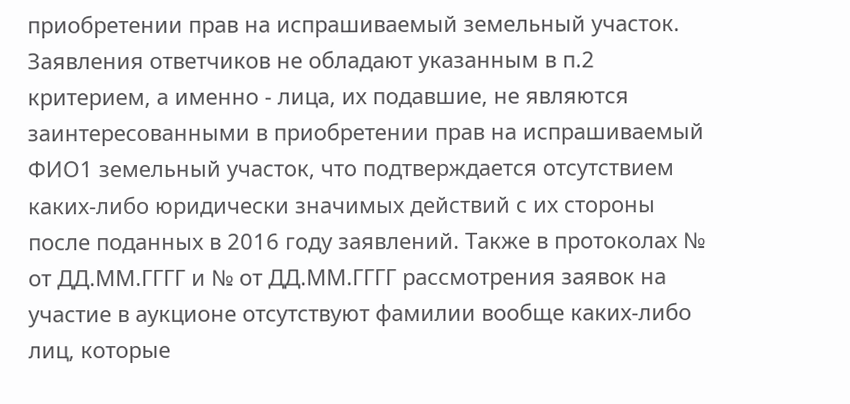приобретении прав на испрашиваемый земельный участок. Заявления ответчиков не обладают указанным в п.2 критерием, а именно - лица, их подавшие, не являются заинтересованными в приобретении прав на испрашиваемый ФИО1 земельный участок, что подтверждается отсутствием каких-либо юридически значимых действий с их стороны после поданных в 2016 году заявлений. Также в протоколах № от ДД.ММ.ГГГГ и № от ДД.ММ.ГГГГ рассмотрения заявок на участие в аукционе отсутствуют фамилии вообще каких-либо лиц, которые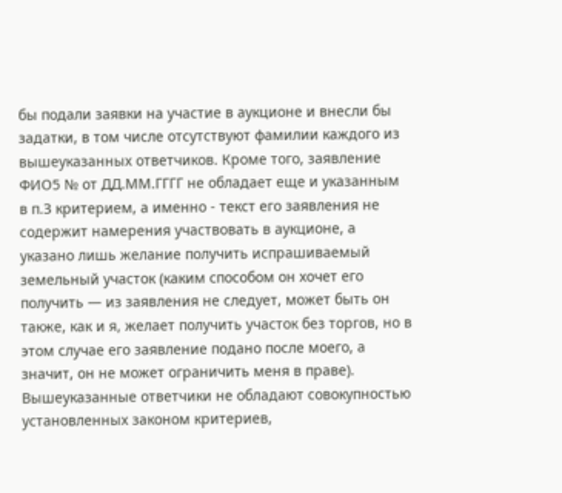бы подали заявки на участие в аукционе и внесли бы задатки, в том числе отсутствуют фамилии каждого из вышеуказанных ответчиков. Кроме того, заявление ФИО5 № от ДД.ММ.ГГГГ не обладает еще и указанным в п.З критерием, а именно - текст его заявления не содержит намерения участвовать в аукционе, а указано лишь желание получить испрашиваемый земельный участок (каким способом он хочет его получить — из заявления не следует, может быть он также, как и я, желает получить участок без торгов, но в этом случае его заявление подано после моего, а значит, он не может ограничить меня в праве). Вышеуказанные ответчики не обладают совокупностью установленных законом критериев,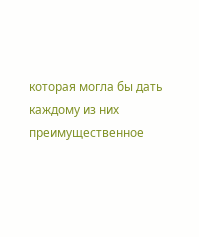которая могла бы дать каждому из них преимущественное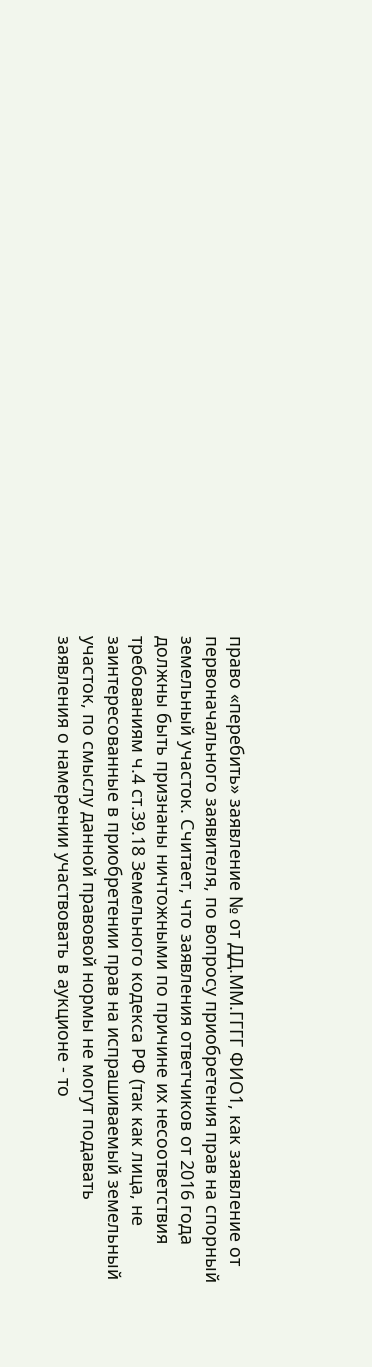право «перебить» заявление № от ДД.ММ.ГГГГ ФИО1, как заявление от первоначального заявителя, по вопросу приобретения прав на спорный земельный участок. Считает, что заявления ответчиков от 2016 года должны быть признаны ничтожными по причине их несоответствия требованиям ч.4 ст.39.18 Земельного кодекса РФ (так как лица, не заинтересованные в приобретении прав на испрашиваемый земельный участок, по смыслу данной правовой нормы не могут подавать заявления о намерении участвовать в аукционе - то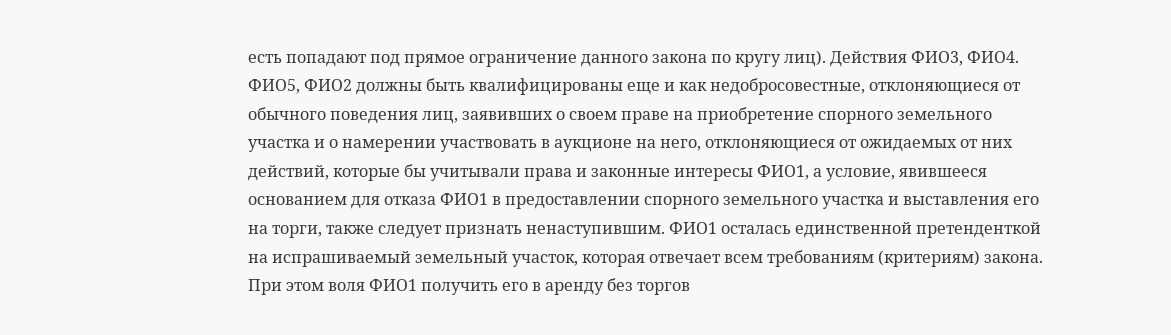есть попадают под прямое ограничение данного закона по кругу лиц). Действия ФИО3, ФИО4. ФИО5, ФИО2 должны быть квалифицированы еще и как недобросовестные, отклоняющиеся от обычного поведения лиц, заявивших о своем праве на приобретение спорного земельного участка и о намерении участвовать в аукционе на него, отклоняющиеся от ожидаемых от них действий, которые бы учитывали права и законные интересы ФИО1, а условие, явившееся основанием для отказа ФИО1 в предоставлении спорного земельного участка и выставления его на торги, также следует признать ненаступившим. ФИО1 осталась единственной претенденткой на испрашиваемый земельный участок, которая отвечает всем требованиям (критериям) закона. При этом воля ФИО1 получить его в аренду без торгов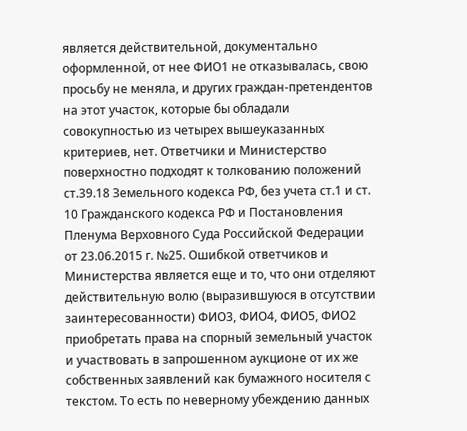является действительной, документально оформленной, от нее ФИО1 не отказывалась, свою просьбу не меняла, и других граждан-претендентов на этот участок, которые бы обладали совокупностью из четырех вышеуказанных критериев, нет. Ответчики и Министерство поверхностно подходят к толкованию положений ст.39.18 Земельного кодекса РФ, без учета ст.1 и ст. 10 Гражданского кодекса РФ и Постановления Пленума Верховного Суда Российской Федерации от 23.06.2015 г. №25. Ошибкой ответчиков и Министерства является еще и то, что они отделяют действительную волю (выразившуюся в отсутствии заинтересованности) ФИО3, ФИО4, ФИО5, ФИО2 приобретать права на спорный земельный участок и участвовать в запрошенном аукционе от их же собственных заявлений как бумажного носителя с текстом. То есть по неверному убеждению данных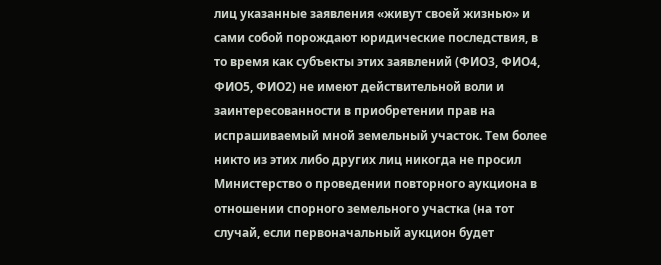лиц указанные заявления «живут своей жизнью» и сами собой порождают юридические последствия, в то время как субъекты этих заявлений (ФИО3, ФИО4, ФИО5, ФИО2) не имеют действительной воли и заинтересованности в приобретении прав на испрашиваемый мной земельный участок. Тем более никто из этих либо других лиц никогда не просил Министерство о проведении повторного аукциона в отношении спорного земельного участка (на тот случай, если первоначальный аукцион будет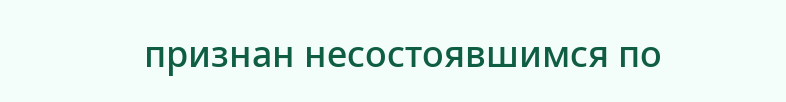признан несостоявшимся по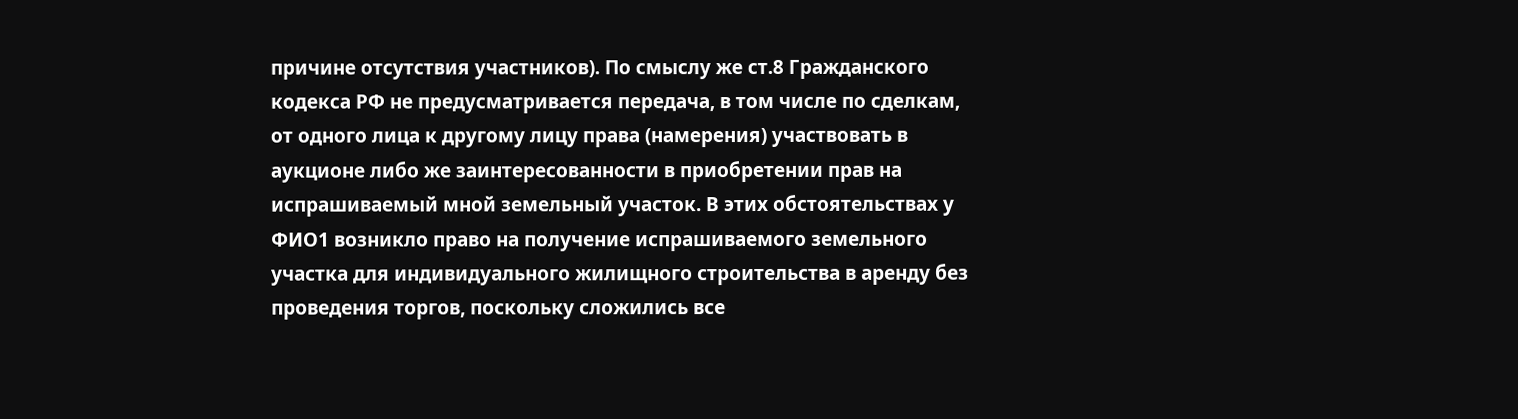причине отсутствия участников). По смыслу же ст.8 Гражданского кодекса РФ не предусматривается передача, в том числе по сделкам, от одного лица к другому лицу права (намерения) участвовать в аукционе либо же заинтересованности в приобретении прав на испрашиваемый мной земельный участок. В этих обстоятельствах у ФИО1 возникло право на получение испрашиваемого земельного участка для индивидуального жилищного строительства в аренду без проведения торгов, поскольку сложились все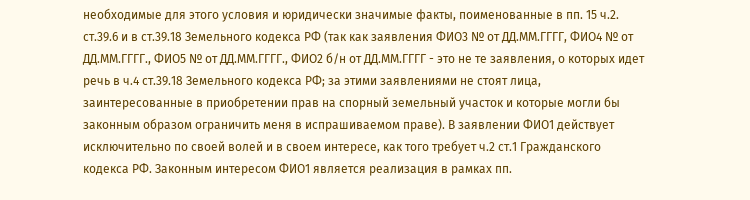необходимые для этого условия и юридически значимые факты, поименованные в пп. 15 ч.2. ст.39.6 и в ст.39.18 Земельного кодекса РФ (так как заявления ФИО3 № от ДД.ММ.ГГГГ, ФИО4 № от ДД.ММ.ГГГГ., ФИО5 № от ДД.ММ.ГГГГ., ФИО2 б/н от ДД.ММ.ГГГГ - это не те заявления, о которых идет речь в ч.4 ст.39.18 Земельного кодекса РФ; за этими заявлениями не стоят лица, заинтересованные в приобретении прав на спорный земельный участок и которые могли бы законным образом ограничить меня в испрашиваемом праве). В заявлении ФИО1 действует исключительно по своей волей и в своем интересе, как того требует ч.2 ст.1 Гражданского кодекса РФ. Законным интересом ФИО1 является реализация в рамках пп.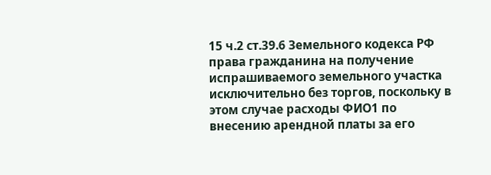15 ч.2 ст.39.6 Земельного кодекса РФ права гражданина на получение испрашиваемого земельного участка исключительно без торгов, поскольку в этом случае расходы ФИО1 по внесению арендной платы за его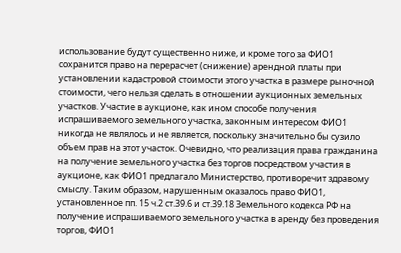использование будут существенно ниже, и кроме того за ФИО1 сохранится право на перерасчет (снижение) арендной платы при установлении кадастровой стоимости этого участка в размере рыночной стоимости, чего нельзя сделать в отношении аукционных земельных участков. Участие в аукционе, как ином способе получения испрашиваемого земельного участка, законным интересом ФИО1 никогда не являлось и не является, поскольку значительно бы сузило объем прав на этот участок. Очевидно, что реализация права гражданина на получение земельного участка без торгов посредством участия в аукционе, как ФИО1 предлагало Министерство, противоречит здравому смыслу. Таким образом, нарушенным оказалось право ФИО1, установленное пп. 15 ч.2 ст.39.6 и ст.39.18 Земельного кодекса РФ на получение испрашиваемого земельного участка в аренду без проведения торгов, ФИО1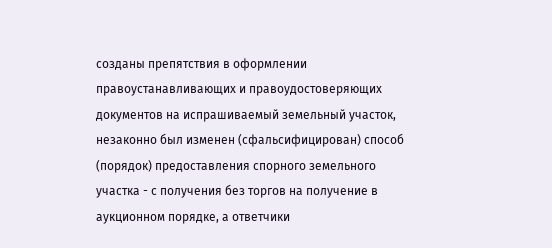созданы препятствия в оформлении правоустанавливающих и правоудостоверяющих документов на испрашиваемый земельный участок, незаконно был изменен (сфальсифицирован) способ (порядок) предоставления спорного земельного участка - с получения без торгов на получение в аукционном порядке, а ответчики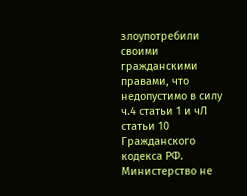злоупотребили своими гражданскими правами, что недопустимо в силу ч.4 статьи 1 и чЛ статьи 10 Гражданского кодекса РФ. Министерство не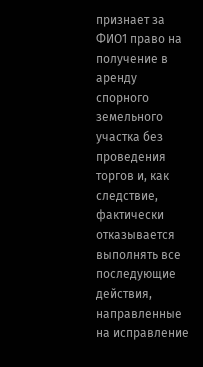признает за ФИО1 право на получение в аренду спорного земельного участка без проведения торгов и, как следствие, фактически отказывается выполнять все последующие действия, направленные на исправление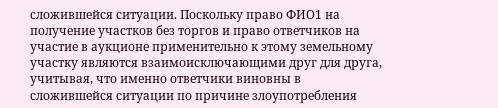сложившейся ситуации. Поскольку право ФИО1 на получение участков без торгов и право ответчиков на участие в аукционе применительно к этому земельному участку являются взаимоисключающими друг для друга, учитывая, что именно ответчики виновны в сложившейся ситуации по причине злоупотребления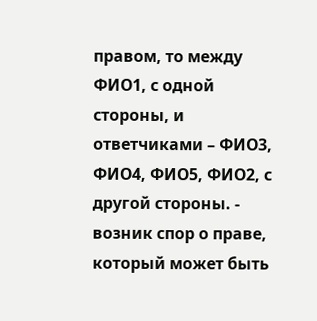правом, то между ФИО1, с одной стороны, и ответчиками – ФИО3, ФИО4, ФИО5, ФИО2, с другой стороны. - возник спор о праве, который может быть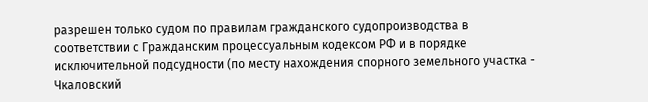разрешен только судом по правилам гражданского судопроизводства в соответствии с Гражданским процессуальным кодексом РФ и в порядке исключительной подсудности (по месту нахождения спорного земельного участка - Чкаловский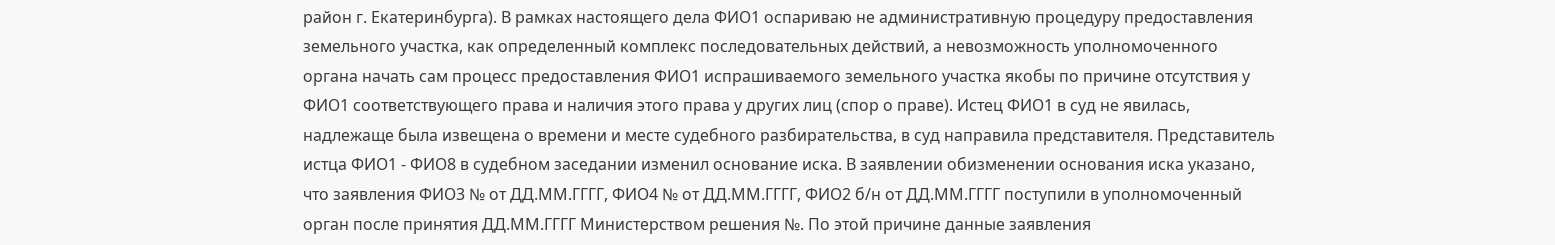район г. Екатеринбурга). В рамках настоящего дела ФИО1 оспариваю не административную процедуру предоставления земельного участка, как определенный комплекс последовательных действий, а невозможность уполномоченного органа начать сам процесс предоставления ФИО1 испрашиваемого земельного участка якобы по причине отсутствия у ФИО1 соответствующего права и наличия этого права у других лиц (спор о праве). Истец ФИО1 в суд не явилась, надлежаще была извещена о времени и месте судебного разбирательства, в суд направила представителя. Представитель истца ФИО1 - ФИО8 в судебном заседании изменил основание иска. В заявлении обизменении основания иска указано, что заявления ФИО3 № от ДД.ММ.ГГГГ, ФИО4 № от ДД.ММ.ГГГГ, ФИО2 б/н от ДД.ММ.ГГГГ поступили в уполномоченный орган после принятия ДД.ММ.ГГГГ Министерством решения №. По этой причине данные заявления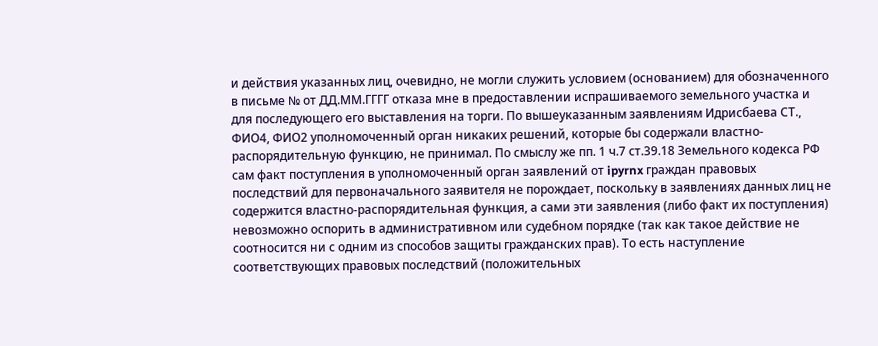и действия указанных лиц, очевидно, не могли служить условием (основанием) для обозначенного в письме № от ДД.ММ.ГГГГ отказа мне в предоставлении испрашиваемого земельного участка и для последующего его выставления на торги. По вышеуказанным заявлениям Идрисбаева СТ., ФИО4, ФИО2 уполномоченный орган никаких решений, которые бы содержали властно-распорядительную функцию, не принимал. По смыслу же пп. 1 ч.7 ст.39.18 Земельного кодекса РФ сам факт поступления в уполномоченный орган заявлений от ipyrnx граждан правовых последствий для первоначального заявителя не порождает, поскольку в заявлениях данных лиц не содержится властно-распорядительная функция, а сами эти заявления (либо факт их поступления) невозможно оспорить в административном или судебном порядке (так как такое действие не соотносится ни с одним из способов защиты гражданских прав). То есть наступление соответствующих правовых последствий (положительных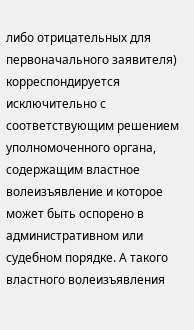либо отрицательных для первоначального заявителя) корреспондируется исключительно с соответствующим решением уполномоченного органа, содержащим властное волеизъявление и которое может быть оспорено в административном или судебном порядке. А такого властного волеизъявления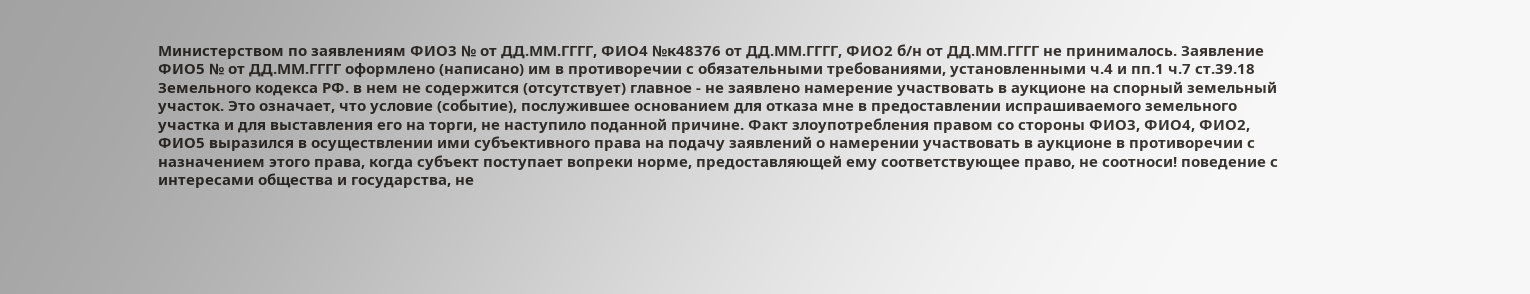Министерством по заявлениям ФИО3 № от ДД.ММ.ГГГГ, ФИО4 №к48376 от ДД.ММ.ГГГГ, ФИО2 б/н от ДД.ММ.ГГГГ не принималось. Заявление ФИО5 № от ДД.ММ.ГГГГ оформлено (написано) им в противоречии с обязательными требованиями, установленными ч.4 и пп.1 ч.7 ст.39.18 Земельного кодекса РФ. в нем не содержится (отсутствует) главное - не заявлено намерение участвовать в аукционе на спорный земельный участок. Это означает, что условие (событие), послужившее основанием для отказа мне в предоставлении испрашиваемого земельного участка и для выставления его на торги, не наступило поданной причине. Факт злоупотребления правом со стороны ФИО3, ФИО4, ФИО2, ФИО5 выразился в осуществлении ими субъективного права на подачу заявлений о намерении участвовать в аукционе в противоречии с назначением этого права, когда субъект поступает вопреки норме, предоставляющей ему соответствующее право, не соотноси! поведение с интересами общества и государства, не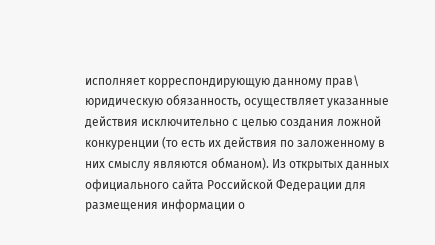исполняет корреспондирующую данному прав\ юридическую обязанность, осуществляет указанные действия исключительно с целью создания ложной конкуренции (то есть их действия по заложенному в них смыслу являются обманом). Из открытых данных официального сайта Российской Федерации для размещения информации о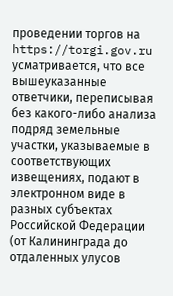проведении торгов на https://torgi.gov.ru усматривается, что все вышеуказанные ответчики, переписывая без какого-либо анализа подряд земельные участки, указываемые в соответствующих извещениях, подают в электронном виде в разных субъектах Российской Федерации (от Калининграда до отдаленных улусов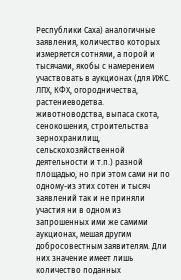Республики Саха) аналогичные заявления, количество которых измеряется сотнями, а порой и тысячами, якобы с намерением участвовать в аукционах (для ИЖС. ЛПХ, КФХ, огородничества, растениеводетва. животноводства, выпаса скота, сенокошения, строительства зернохранилищ, сельскохозяйственной деятельности и т.п.) разной площадью, но при этом сами ни по одному-из этих сотен и тысяч заявлений так и не приняли участия ни в одном из запрошенных ими же самими аукционах, мешая другим добросовестным заявителям. Дли них значение имеет лишь количество поданных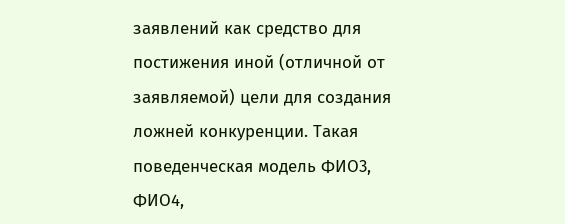заявлений как средство для постижения иной (отличной от заявляемой) цели для создания ложней конкуренции. Такая поведенческая модель ФИО3, ФИО4,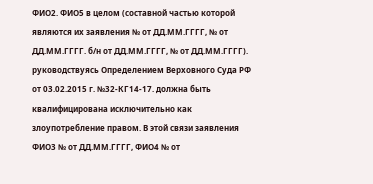ФИО2. ФИО5 в целом (составной частью которой являются их заявления № от ДД.ММ.ГГГГ, № от ДД.ММ.ГГГГ. б/н от ДД.ММ.ГГГГ, № от ДД.ММ.ГГГГ). руководствуясь Определением Верховного Суда РФ от 03.02.2015 г. №32-КГ14-17. должна быть квалифицирована исключительно как злоупотребление правом. В этой связи заявления ФИО3 № от ДД.ММ.ГГГГ, ФИО4 № от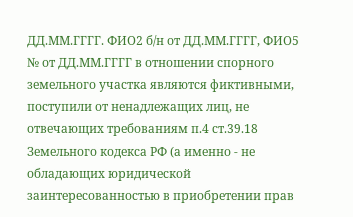ДД.ММ.ГГГГ. ФИО2 б/н от ДД.ММ.ГГГГ, ФИО5 № от ДД.ММ.ГГГГ в отношении спорного земельного участка являются фиктивными, поступили от ненадлежащих лиц, не отвечающих требованиям п.4 ст.39.18 Земельного кодекса РФ (а именно - не обладающих юридической заинтересованностью в приобретении прав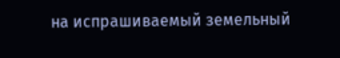на испрашиваемый земельный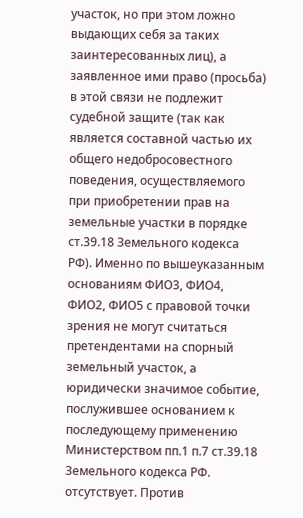участок, но при этом ложно выдающих себя за таких заинтересованных лиц), а заявленное ими право (просьба) в этой связи не подлежит судебной защите (так как является составной частью их общего недобросовестного поведения, осуществляемого при приобретении прав на земельные участки в порядке ст.39.18 Земельного кодекса РФ). Именно по вышеуказанным основаниям ФИО3, ФИО4, ФИО2, ФИО5 с правовой точки зрения не могут считаться претендентами на спорный земельный участок, а юридически значимое событие, послужившее основанием к последующему применению Министерством пп.1 п.7 ст.39.18 Земельного кодекса РФ. отсутствует. Против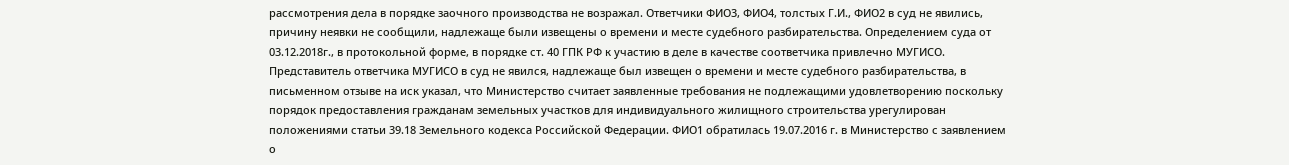рассмотрения дела в порядке заочного производства не возражал. Ответчики ФИО3, ФИО4, толстых Г.И., ФИО2 в суд не явились, причину неявки не сообщили, надлежаще были извещены о времени и месте судебного разбирательства. Определением суда от 03.12.2018г., в протокольной форме, в порядке ст. 40 ГПК РФ к участию в деле в качестве соответчика привлечно МУГИСО. Представитель ответчика МУГИСО в суд не явился, надлежаще был извещен о времени и месте судебного разбирательства, в письменном отзыве на иск указал, что Министерство считает заявленные требования не подлежащими удовлетворению поскольку порядок предоставления гражданам земельных участков для индивидуального жилищного строительства урегулирован положениями статьи 39.18 Земельного кодекса Российской Федерации. ФИО1 обратилась 19.07.2016 г. в Министерство с заявлением о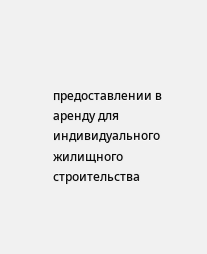предоставлении в аренду для индивидуального жилищного строительства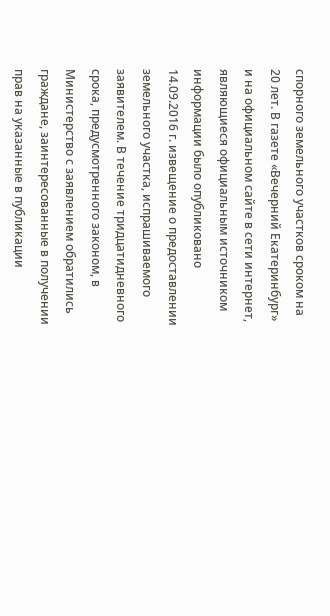спорного земельного участков сроком на 20 лет. В газете «Вечерний Екатеринбург» и на официальном сайте в сети интернет, являющиеся официальным источником информации было опубликовано 14.09.2016 г. извещение о предоставлении земельного участка, испрашиваемого заявителем. В течение тридцатидневного срока, предусмотренного законом, в Министерство с заявлением обратились граждане, заинтересованные в получении прав на указанные в публикации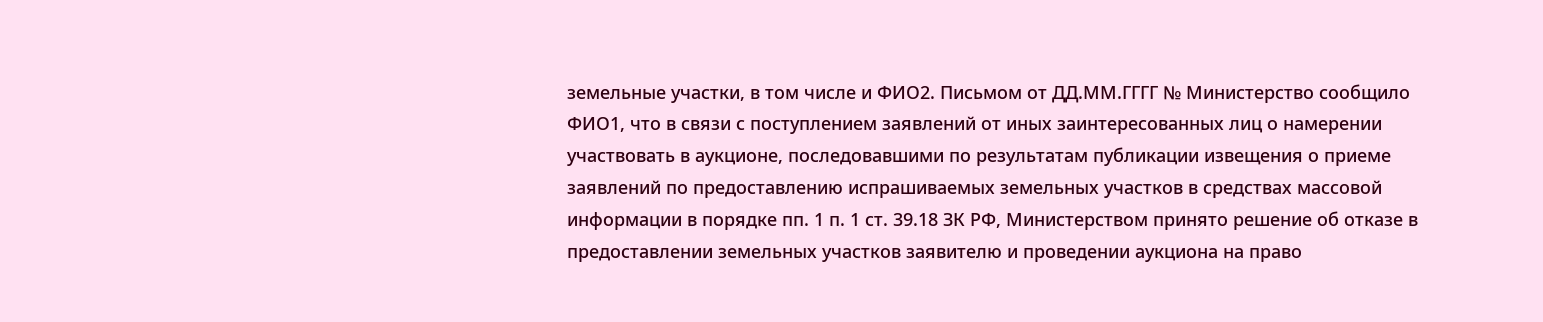земельные участки, в том числе и ФИО2. Письмом от ДД.ММ.ГГГГ № Министерство сообщило ФИО1, что в связи с поступлением заявлений от иных заинтересованных лиц о намерении участвовать в аукционе, последовавшими по результатам публикации извещения о приеме заявлений по предоставлению испрашиваемых земельных участков в средствах массовой информации в порядке пп. 1 п. 1 ст. 39.18 ЗК РФ, Министерством принято решение об отказе в предоставлении земельных участков заявителю и проведении аукциона на право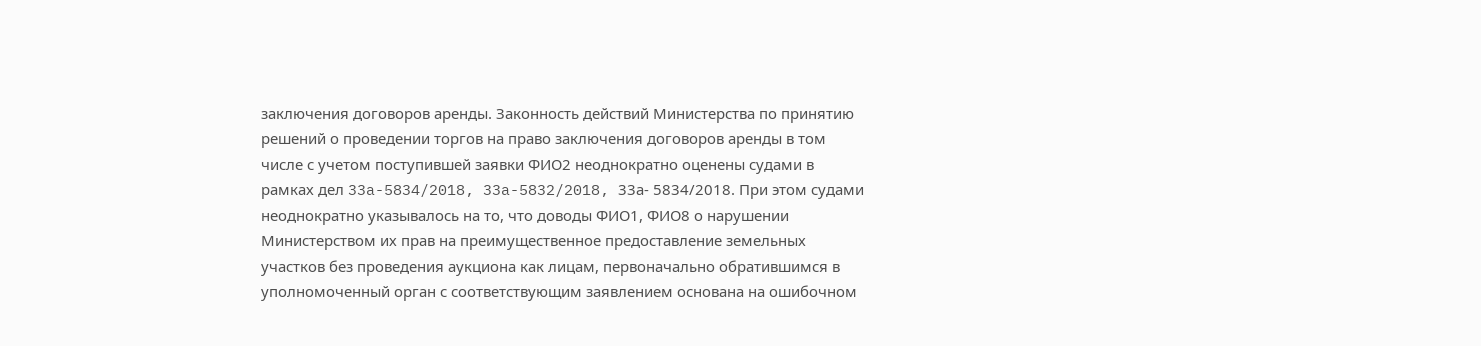заключения договоров аренды. Законность действий Министерства по принятию решений о проведении торгов на право заключения договоров аренды в том числе с учетом поступившей заявки ФИО2 неоднократно оценены судами в рамках дел 33a-5834/2018, 33a-5832/2018, 33а- 5834/2018. При этом судами неоднократно указывалось на то, что доводы ФИО1, ФИО8 о нарушении Министерством их прав на преимущественное предоставление земельных участков без проведения аукциона как лицам, первоначально обратившимся в уполномоченный орган с соответствующим заявлением основана на ошибочном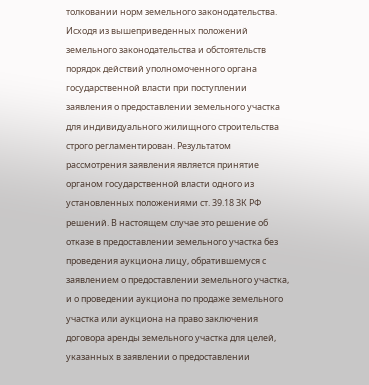толковании норм земельного законодательства. Исходя из вышеприведенных положений земельного законодательства и обстоятельств порядок действий уполномоченного органа государственной власти при поступлении заявления о предоставлении земельного участка для индивидуального жилищного строительства строго регламентирован. Результатом рассмотрения заявления является принятие органом государственной власти одного из установленных положениями ст. 39.18 ЗК РФ решений. В настоящем случае это решение об отказе в предоставлении земельного участка без проведения аукциона лицу, обратившемуся с заявлением о предоставлении земельного участка, и о проведении аукциона по продаже земельного участка или аукциона на право заключения договора аренды земельного участка для целей, указанных в заявлении о предоставлении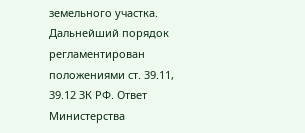земельного участка. Дальнейший порядок регламентирован положениями ст. 39.11, 39.12 ЗК РФ. Ответ Министерства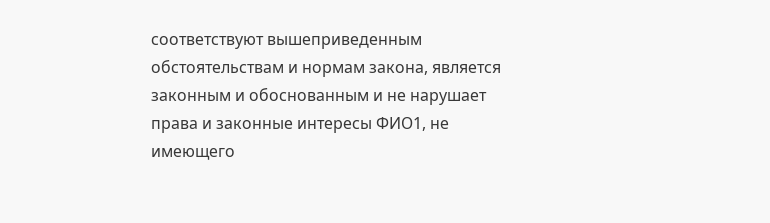соответствуют вышеприведенным обстоятельствам и нормам закона, является законным и обоснованным и не нарушает права и законные интересы ФИО1, не имеющего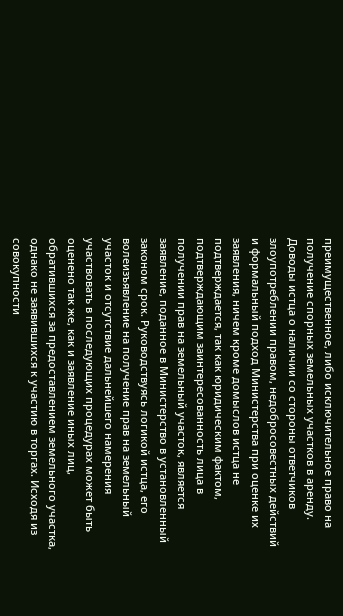преимущественное, либо исключительное право на получение спорных земельных участков в аренду. Доводы истца о наличии со стороны ответчиков злоупотреблении правом, недобросовестных действий и формальный подход Министерства при оценке их заявления, ничем кроме домыслов истца не подтверждается, так как юридическим фактом, подтверждающим заинтересованность лица в получении прав на земельный участок, является заявление, поданное в Министерство в установленный законом срок. Руководствуясь логикой истца, его волеизъявление на получение прав на земельный участок и отсутствие дальнейшего намерения участвовать в последующих процедурах может быть оценено так же, как и заявление иных лиц, обратившихся за предоставлением земельного участка, однако не заявившихся к участию в торгах. Исходя из совокупности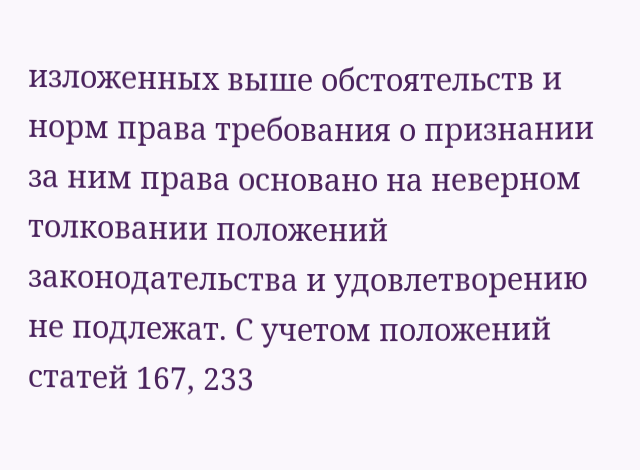изложенных выше обстоятельств и норм права требования о признании за ним права основано на неверном толковании положений законодательства и удовлетворению не подлежат. С учетом положений статей 167, 233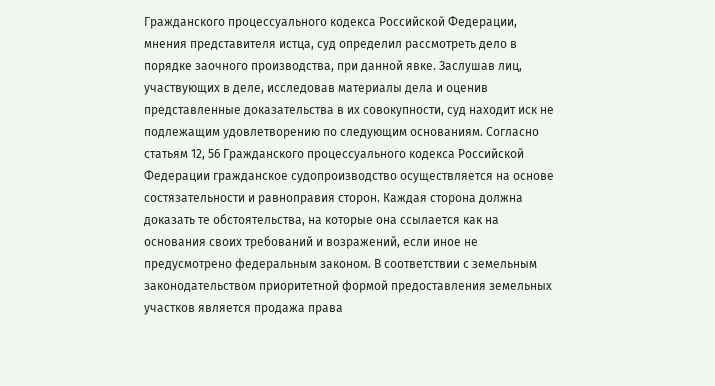Гражданского процессуального кодекса Российской Федерации, мнения представителя истца, суд определил рассмотреть дело в порядке заочного производства, при данной явке. Заслушав лиц, участвующих в деле, исследовав материалы дела и оценив представленные доказательства в их совокупности, суд находит иск не подлежащим удовлетворению по следующим основаниям. Согласно статьям 12, 56 Гражданского процессуального кодекса Российской Федерации гражданское судопроизводство осуществляется на основе состязательности и равноправия сторон. Каждая сторона должна доказать те обстоятельства, на которые она ссылается как на основания своих требований и возражений, если иное не предусмотрено федеральным законом. В соответствии с земельным законодательством приоритетной формой предоставления земельных участков является продажа права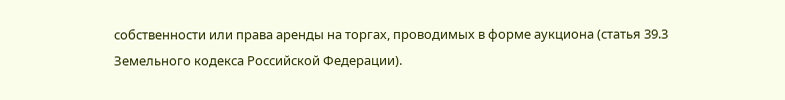собственности или права аренды на торгах, проводимых в форме аукциона (статья 39.3 Земельного кодекса Российской Федерации).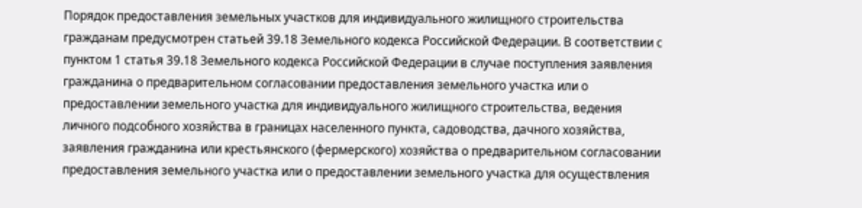Порядок предоставления земельных участков для индивидуального жилищного строительства гражданам предусмотрен статьей 39.18 Земельного кодекса Российской Федерации. В соответствии с пунктом 1 статья 39.18 Земельного кодекса Российской Федерации в случае поступления заявления гражданина о предварительном согласовании предоставления земельного участка или о предоставлении земельного участка для индивидуального жилищного строительства, ведения личного подсобного хозяйства в границах населенного пункта, садоводства, дачного хозяйства, заявления гражданина или крестьянского (фермерского) хозяйства о предварительном согласовании предоставления земельного участка или о предоставлении земельного участка для осуществления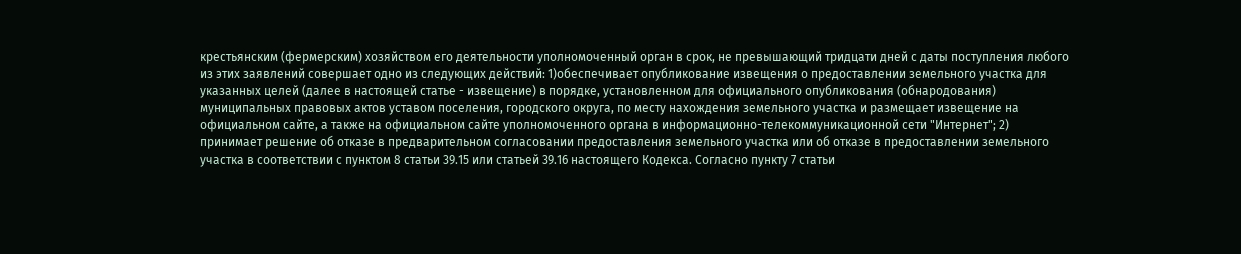крестьянским (фермерским) хозяйством его деятельности уполномоченный орган в срок, не превышающий тридцати дней с даты поступления любого из этих заявлений совершает одно из следующих действий: 1)обеспечивает опубликование извещения о предоставлении земельного участка для указанных целей (далее в настоящей статье - извещение) в порядке, установленном для официального опубликования (обнародования) муниципальных правовых актов уставом поселения, городского округа, по месту нахождения земельного участка и размещает извещение на официальном сайте, а также на официальном сайте уполномоченного органа в информационно-телекоммуникационной сети "Интернет"; 2) принимает решение об отказе в предварительном согласовании предоставления земельного участка или об отказе в предоставлении земельного участка в соответствии с пунктом 8 статьи 39.15 или статьей 39.16 настоящего Кодекса. Согласно пункту 7 статьи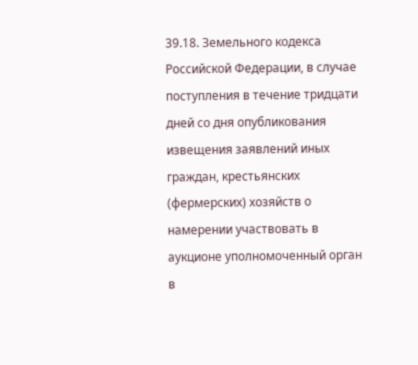39.18. Земельного кодекса Российской Федерации, в случае поступления в течение тридцати дней со дня опубликования извещения заявлений иных граждан, крестьянских (фермерских) хозяйств о намерении участвовать в аукционе уполномоченный орган в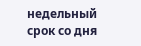недельный срок со дня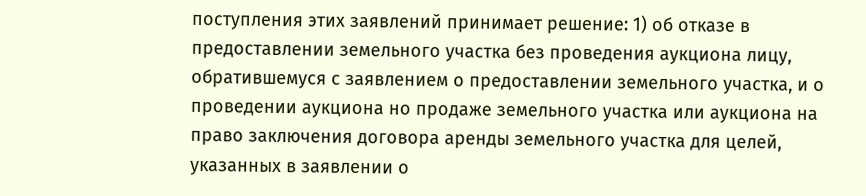поступления этих заявлений принимает решение: 1) об отказе в предоставлении земельного участка без проведения аукциона лицу, обратившемуся с заявлением о предоставлении земельного участка, и о проведении аукциона но продаже земельного участка или аукциона на право заключения договора аренды земельного участка для целей, указанных в заявлении о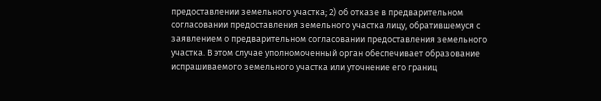предоставлении земельного участка; 2) об отказе в предварительном согласовании предоставления земельного участка лицу, обратившемуся с заявлением о предварительном согласовании предоставления земельного участка. В этом случае уполномоченный орган обеспечивает образование испрашиваемого земельного участка или уточнение его границ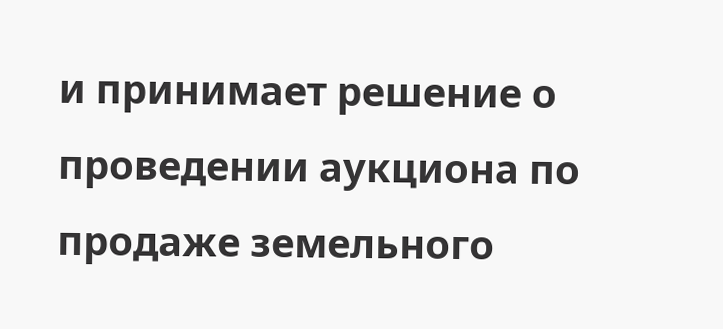и принимает решение о проведении аукциона по продаже земельного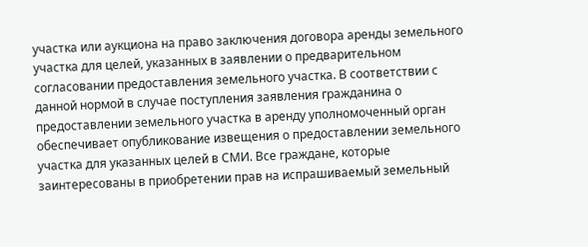участка или аукциона на право заключения договора аренды земельного участка для целей, указанных в заявлении о предварительном согласовании предоставления земельного участка. В соответствии с данной нормой в случае поступления заявления гражданина о предоставлении земельного участка в аренду уполномоченный орган обеспечивает опубликование извещения о предоставлении земельного участка для указанных целей в СМИ. Все граждане, которые заинтересованы в приобретении прав на испрашиваемый земельный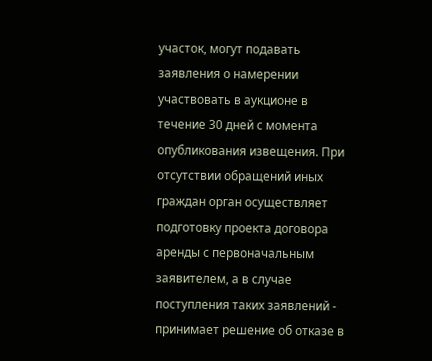участок, могут подавать заявления о намерении участвовать в аукционе в течение 30 дней с момента опубликования извещения. При отсутствии обращений иных граждан орган осуществляет подготовку проекта договора аренды с первоначальным заявителем, а в случае поступления таких заявлений - принимает решение об отказе в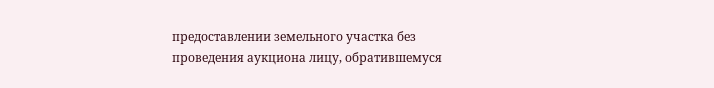предоставлении земельного участка без проведения аукциона лицу, обратившемуся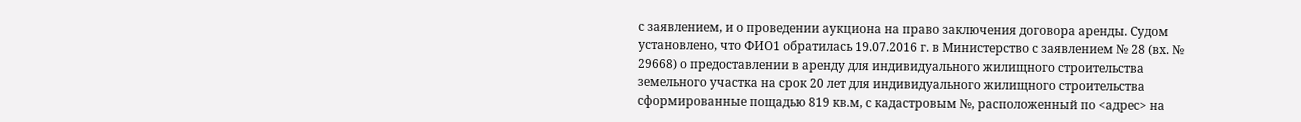с заявлением, и о проведении аукциона на право заключения договора аренды. Судом установлено, что ФИО1 обратилась 19.07.2016 г. в Министерство с заявлением № 28 (вх. № 29668) о предоставлении в аренду для индивидуального жилищного строительства земельного участка на срок 20 лет для индивидуального жилищного строительства сформированные пощадью 819 кв.м, с кадастровым №, расположенный по <адрес> на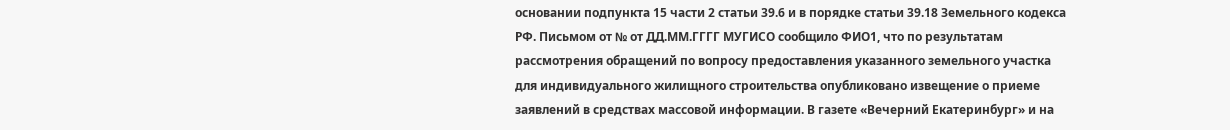основании подпункта 15 части 2 статьи 39.6 и в порядке статьи 39.18 Земельного кодекса РФ. Письмом от № от ДД.ММ.ГГГГ МУГИСО сообщило ФИО1, что по результатам рассмотрения обращений по вопросу предоставления указанного земельного участка для индивидуального жилищного строительства опубликовано извещение о приеме заявлений в средствах массовой информации. В газете «Вечерний Екатеринбург» и на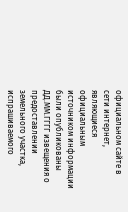официальном сайте в сети интернет, являющиеся официальным источником информации были опубликованы ДД.ММ.ГГГГ извещения о предоставлении земельного участка, испрашиваемого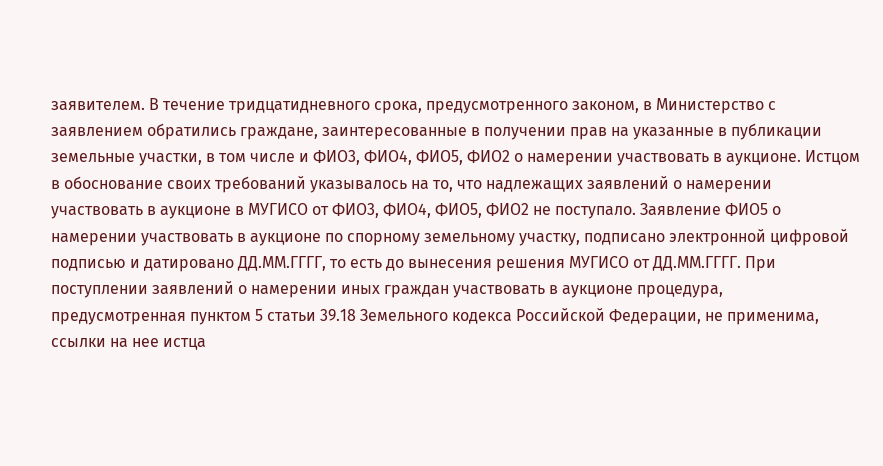заявителем. В течение тридцатидневного срока, предусмотренного законом, в Министерство с заявлением обратились граждане, заинтересованные в получении прав на указанные в публикации земельные участки, в том числе и ФИО3, ФИО4, ФИО5, ФИО2 о намерении участвовать в аукционе. Истцом в обоснование своих требований указывалось на то, что надлежащих заявлений о намерении участвовать в аукционе в МУГИСО от ФИО3, ФИО4, ФИО5, ФИО2 не поступало. Заявление ФИО5 о намерении участвовать в аукционе по спорному земельному участку, подписано электронной цифровой подписью и датировано ДД.ММ.ГГГГ, то есть до вынесения решения МУГИСО от ДД.ММ.ГГГГ. При поступлении заявлений о намерении иных граждан участвовать в аукционе процедура, предусмотренная пунктом 5 статьи 39.18 Земельного кодекса Российской Федерации, не применима, ссылки на нее истца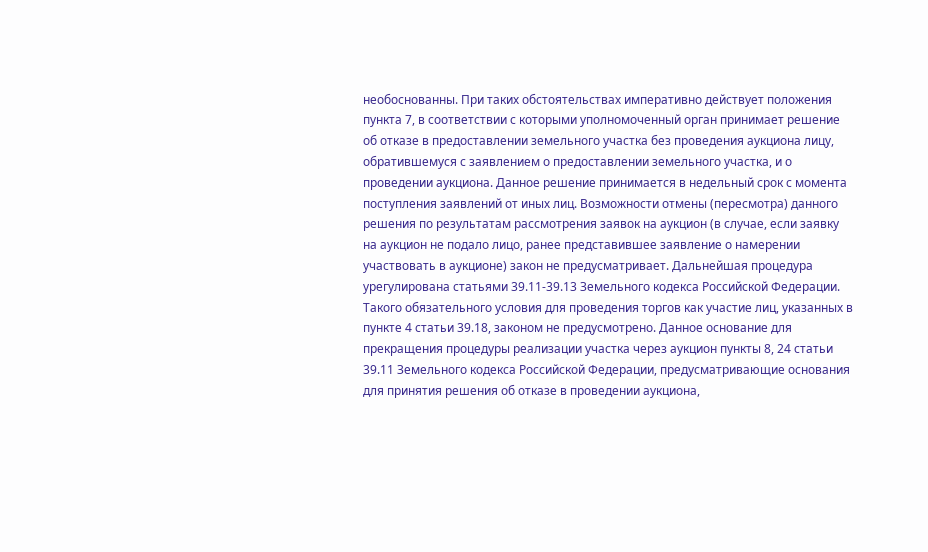необоснованны. При таких обстоятельствах императивно действует положения пункта 7, в соответствии с которыми уполномоченный орган принимает решение об отказе в предоставлении земельного участка без проведения аукциона лицу, обратившемуся с заявлением о предоставлении земельного участка, и о проведении аукциона. Данное решение принимается в недельный срок с момента поступления заявлений от иных лиц. Возможности отмены (пересмотра) данного решения по результатам рассмотрения заявок на аукцион (в случае, если заявку на аукцион не подало лицо, ранее представившее заявление о намерении участвовать в аукционе) закон не предусматривает. Дальнейшая процедура урегулирована статьями 39.11-39.13 Земельного кодекса Российской Федерации. Такого обязательного условия для проведения торгов как участие лиц, указанных в пункте 4 статьи 39.18, законом не предусмотрено. Данное основание для прекращения процедуры реализации участка через аукцион пункты 8, 24 статьи 39.11 Земельного кодекса Российской Федерации, предусматривающие основания для принятия решения об отказе в проведении аукциона,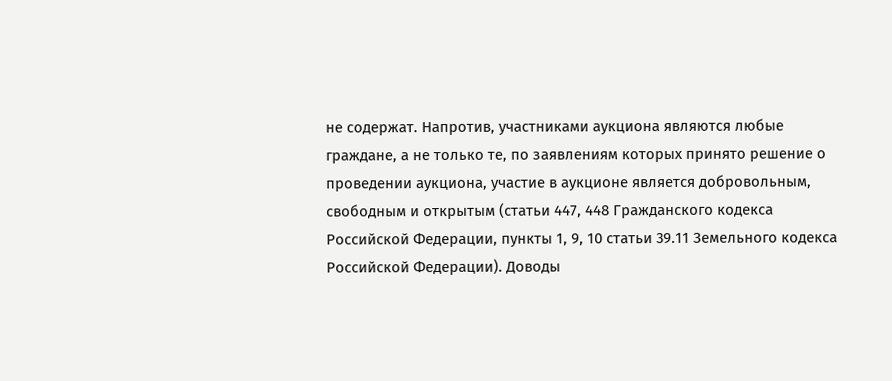не содержат. Напротив, участниками аукциона являются любые граждане, а не только те, по заявлениям которых принято решение о проведении аукциона, участие в аукционе является добровольным, свободным и открытым (статьи 447, 448 Гражданского кодекса Российской Федерации, пункты 1, 9, 10 статьи 39.11 Земельного кодекса Российской Федерации). Доводы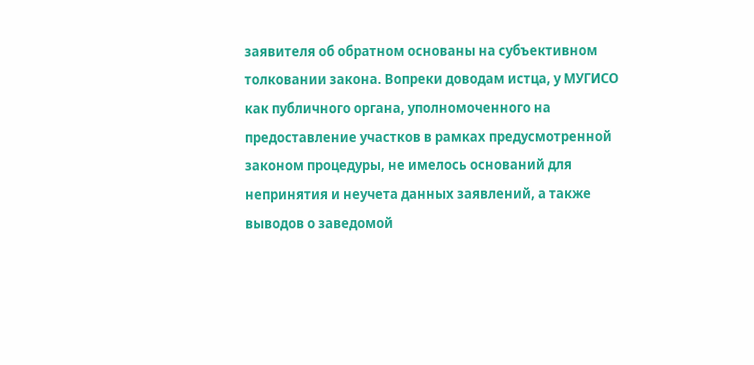заявителя об обратном основаны на субъективном толковании закона. Вопреки доводам истца, у МУГИСО как публичного органа, уполномоченного на предоставление участков в рамках предусмотренной законом процедуры, не имелось оснований для непринятия и неучета данных заявлений, а также выводов о заведомой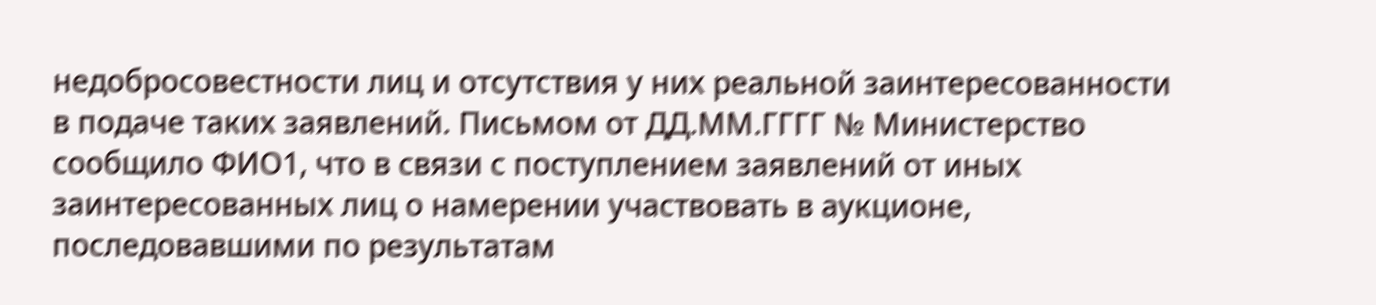недобросовестности лиц и отсутствия у них реальной заинтересованности в подаче таких заявлений. Письмом от ДД.ММ.ГГГГ № Министерство сообщило ФИО1, что в связи с поступлением заявлений от иных заинтересованных лиц о намерении участвовать в аукционе, последовавшими по результатам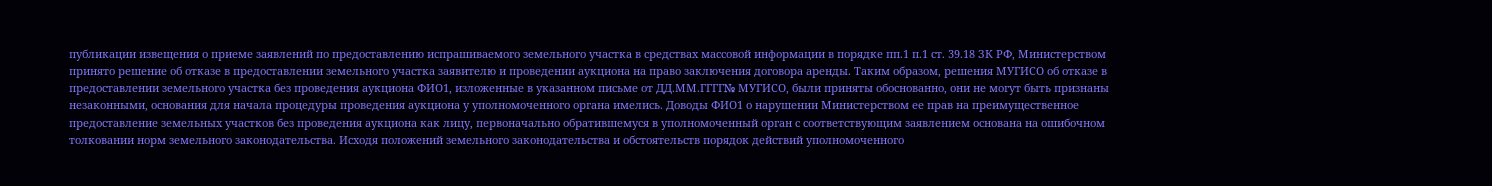публикации извещения о приеме заявлений по предоставлению испрашиваемого земельного участка в средствах массовой информации в порядке пп.1 п.1 ст. 39.18 ЗК РФ, Министерством принято решение об отказе в предоставлении земельного участка заявителю и проведении аукциона на право заключения договора аренды. Таким образом, решения МУГИСО об отказе в предоставлении земельного участка без проведения аукциона ФИО1, изложенные в указанном письме от ДД.ММ.ГГГГ№ МУГИСО, были приняты обоснованно, они не могут быть признаны незаконными, основания для начала процедуры проведения аукциона у уполномоченного органа имелись. Доводы ФИО1 о нарушении Министерством ее прав на преимущественное предоставление земельных участков без проведения аукциона как лицу, первоначально обратившемуся в уполномоченный орган с соответствующим заявлением основана на ошибочном толковании норм земельного законодательства. Исходя положений земельного законодательства и обстоятельств порядок действий уполномоченного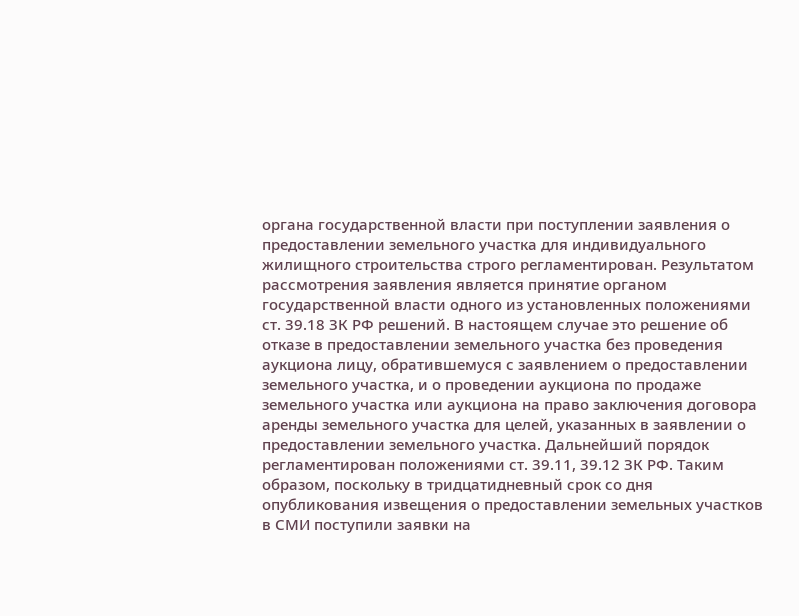органа государственной власти при поступлении заявления о предоставлении земельного участка для индивидуального жилищного строительства строго регламентирован. Результатом рассмотрения заявления является принятие органом государственной власти одного из установленных положениями ст. 39.18 ЗК РФ решений. В настоящем случае это решение об отказе в предоставлении земельного участка без проведения аукциона лицу, обратившемуся с заявлением о предоставлении земельного участка, и о проведении аукциона по продаже земельного участка или аукциона на право заключения договора аренды земельного участка для целей, указанных в заявлении о предоставлении земельного участка. Дальнейший порядок регламентирован положениями ст. 39.11, 39.12 ЗК РФ. Таким образом, поскольку в тридцатидневный срок со дня опубликования извещения о предоставлении земельных участков в СМИ поступили заявки на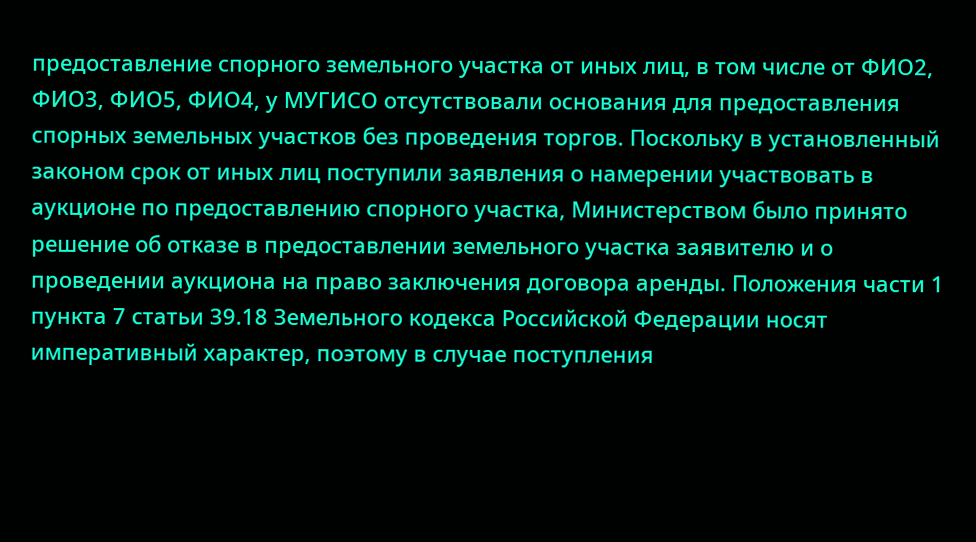предоставление спорного земельного участка от иных лиц, в том числе от ФИО2, ФИО3, ФИО5, ФИО4, у МУГИСО отсутствовали основания для предоставления спорных земельных участков без проведения торгов. Поскольку в установленный законом срок от иных лиц поступили заявления о намерении участвовать в аукционе по предоставлению спорного участка, Министерством было принято решение об отказе в предоставлении земельного участка заявителю и о проведении аукциона на право заключения договора аренды. Положения части 1 пункта 7 статьи 39.18 Земельного кодекса Российской Федерации носят императивный характер, поэтому в случае поступления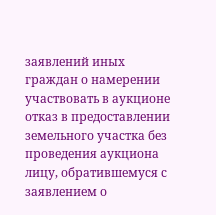заявлений иных граждан о намерении участвовать в аукционе отказ в предоставлении земельного участка без проведения аукциона лицу, обратившемуся с заявлением о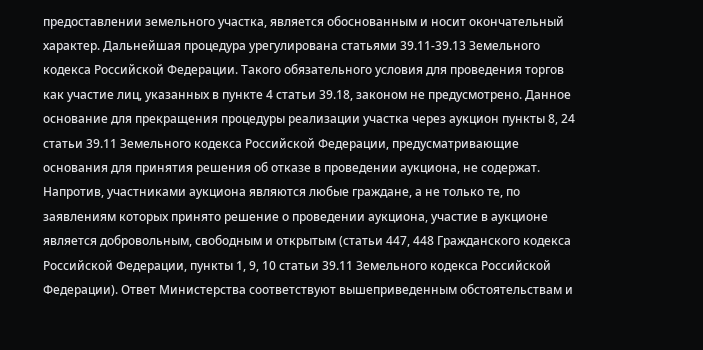предоставлении земельного участка, является обоснованным и носит окончательный характер. Дальнейшая процедура урегулирована статьями 39.11-39.13 Земельного кодекса Российской Федерации. Такого обязательного условия для проведения торгов как участие лиц, указанных в пункте 4 статьи 39.18, законом не предусмотрено. Данное основание для прекращения процедуры реализации участка через аукцион пункты 8, 24 статьи 39.11 Земельного кодекса Российской Федерации, предусматривающие основания для принятия решения об отказе в проведении аукциона, не содержат. Напротив, участниками аукциона являются любые граждане, а не только те, по заявлениям которых принято решение о проведении аукциона, участие в аукционе является добровольным, свободным и открытым (статьи 447, 448 Гражданского кодекса Российской Федерации, пункты 1, 9, 10 статьи 39.11 Земельного кодекса Российской Федерации). Ответ Министерства соответствуют вышеприведенным обстоятельствам и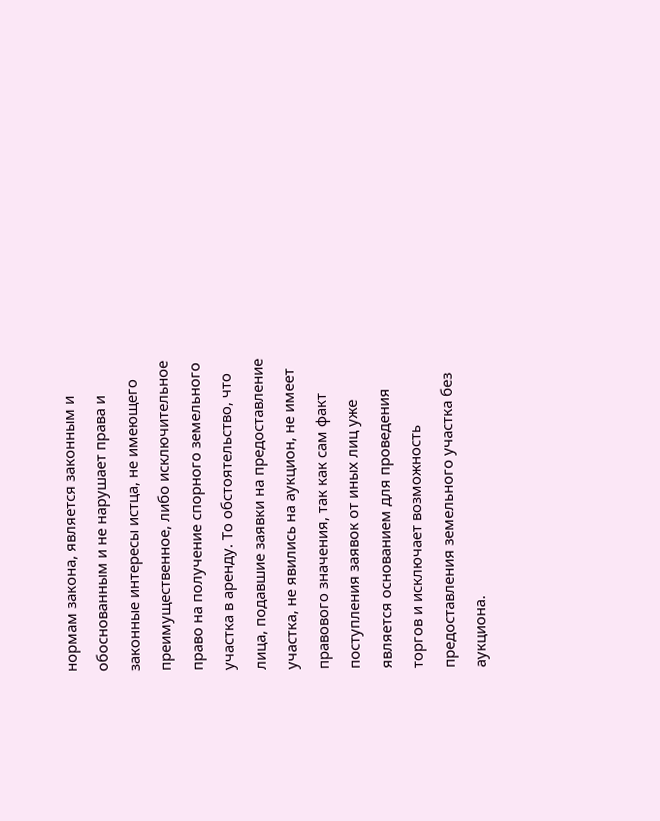нормам закона, является законным и обоснованным и не нарушает права и законные интересы истца, не имеющего преимущественное, либо исключительное право на получение спорного земельного участка в аренду. То обстоятельство, что лица, подавшие заявки на предоставление участка, не явились на аукцион, не имеет правового значения, так как сам факт поступления заявок от иных лиц уже является основанием для проведения торгов и исключает возможность предоставления земельного участка без аукциона.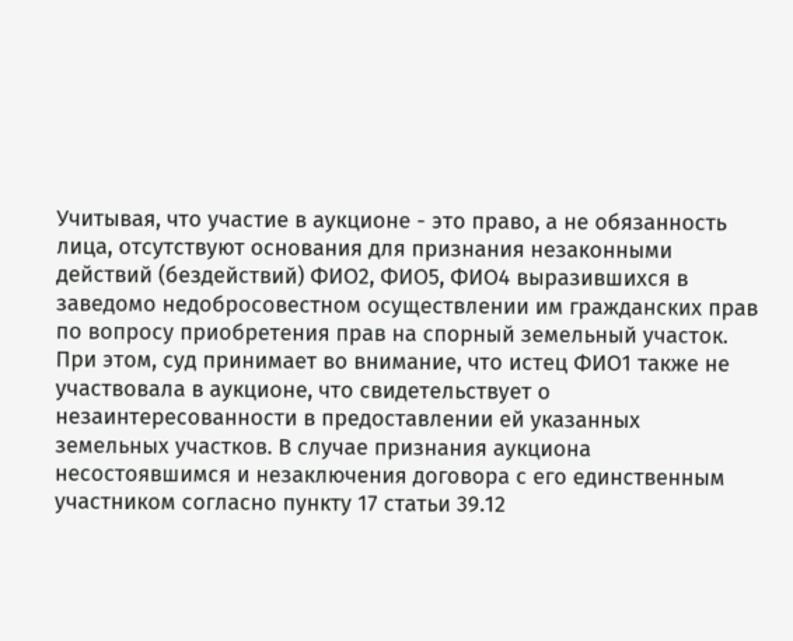Учитывая, что участие в аукционе - это право, а не обязанность лица, отсутствуют основания для признания незаконными действий (бездействий) ФИО2, ФИО5, ФИО4 выразившихся в заведомо недобросовестном осуществлении им гражданских прав по вопросу приобретения прав на спорный земельный участок. При этом, суд принимает во внимание, что истец ФИО1 также не участвовала в аукционе, что свидетельствует о незаинтересованности в предоставлении ей указанных земельных участков. В случае признания аукциона несостоявшимся и незаключения договора с его единственным участником согласно пункту 17 статьи 39.12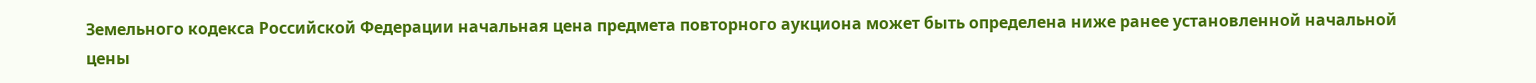Земельного кодекса Российской Федерации начальная цена предмета повторного аукциона может быть определена ниже ранее установленной начальной цены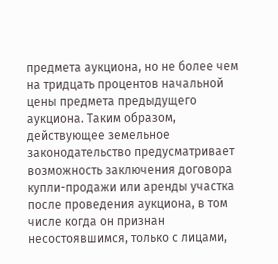предмета аукциона, но не более чем на тридцать процентов начальной цены предмета предыдущего аукциона. Таким образом, действующее земельное законодательство предусматривает возможность заключения договора купли-продажи или аренды участка после проведения аукциона, в том числе когда он признан несостоявшимся, только с лицами,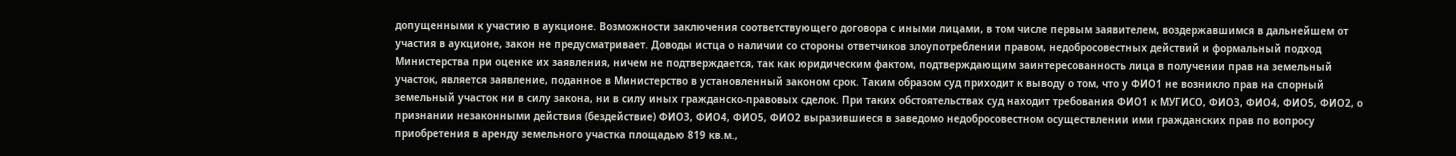допущенными к участию в аукционе. Возможности заключения соответствующего договора с иными лицами, в том числе первым заявителем, воздержавшимся в дальнейшем от участия в аукционе, закон не предусматривает. Доводы истца о наличии со стороны ответчиков злоупотреблении правом, недобросовестных действий и формальный подход Министерства при оценке их заявления, ничем не подтверждается, так как юридическим фактом, подтверждающим заинтересованность лица в получении прав на земельный участок, является заявление, поданное в Министерство в установленный законом срок. Таким образом суд приходит к выводу о том, что у ФИО1 не возникло прав на спорный земельный участок ни в силу закона, ни в силу иных гражданско-правовых сделок. При таких обстоятельствах суд находит требования ФИО1 к МУГИСО, ФИО3, ФИО4, ФИО5, ФИО2, о признании незаконными действия (бездействие) ФИО3, ФИО4, ФИО5, ФИО2 выразившиеся в заведомо недобросовестном осуществлении ими гражданских прав по вопросу приобретения в аренду земельного участка площадью 819 кв.м.,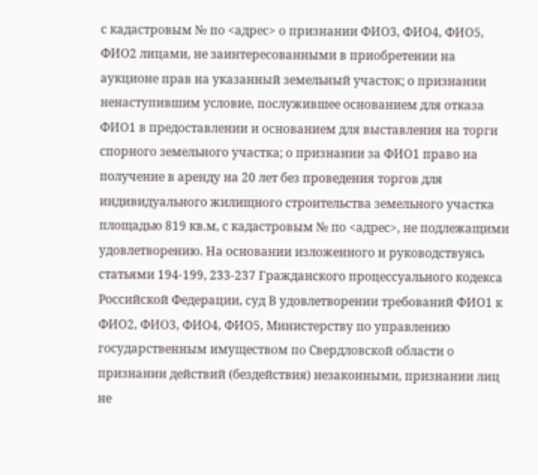с кадастровым № по <адрес> о признании ФИО3, ФИО4, ФИО5, ФИО2 лицами, не заинтересованными в приобретении на аукционе прав на указанный земельный участок; о признании ненаступившим условие, послужившее основанием для отказа ФИО1 в предоставлении и основанием для выставления на торги спорного земельного участка; о признании за ФИО1 право на получение в аренду на 20 лет без проведения торгов для индивидуального жилищного строительства земельного участка площадью 819 кв.м, с кадастровым № по <адрес>, не подлежащими удовлетворению. На основании изложенного и руководствуясь статьями 194-199, 233-237 Гражданского процессуального кодекса Российской Федерации, суд В удовлетворении требований ФИО1 к ФИО2, ФИО3, ФИО4, ФИО5, Министерству по управлению государственным имуществом по Свердловской области о признании действий (бездействия) незаконными, признании лиц не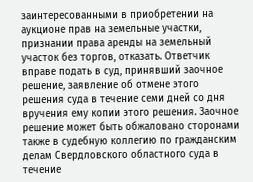заинтересованными в приобретении на аукционе прав на земельные участки, признании права аренды на земельный участок без торгов, отказать. Ответчик вправе подать в суд, принявший заочное решение, заявление об отмене этого решения суда в течение семи дней со дня вручения ему копии этого решения. Заочное решение может быть обжаловано сторонами также в судебную коллегию по гражданским делам Свердловского областного суда в течение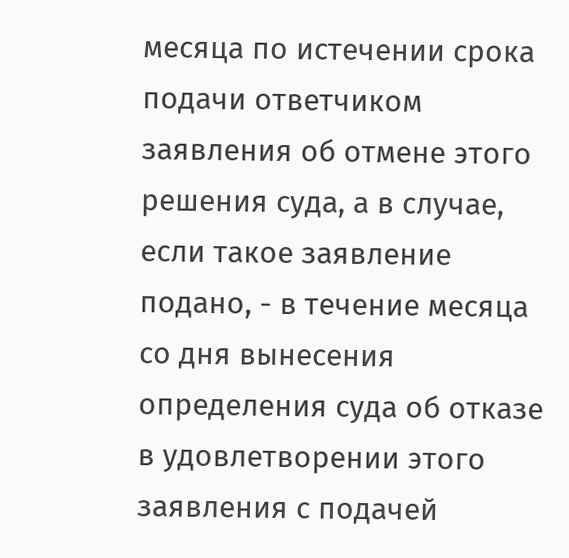месяца по истечении срока подачи ответчиком заявления об отмене этого решения суда, а в случае, если такое заявление подано, - в течение месяца со дня вынесения определения суда об отказе в удовлетворении этого заявления с подачей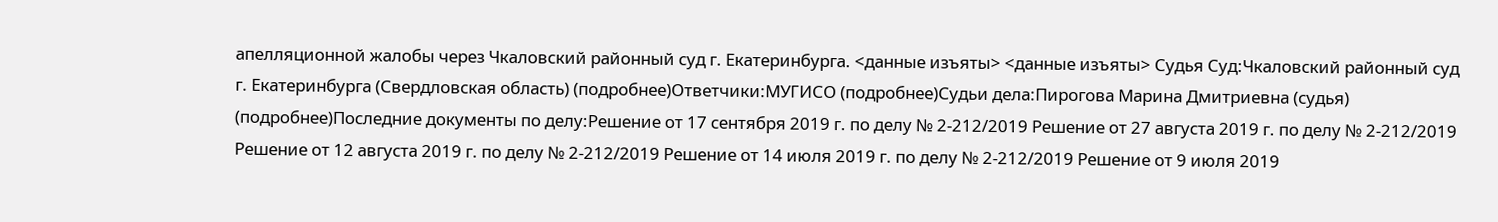апелляционной жалобы через Чкаловский районный суд г. Екатеринбурга. <данные изъяты> <данные изъяты> Судья Суд:Чкаловский районный суд г. Екатеринбурга (Свердловская область) (подробнее)Ответчики:МУГИСО (подробнее)Судьи дела:Пирогова Марина Дмитриевна (судья) (подробнее)Последние документы по делу:Решение от 17 сентября 2019 г. по делу № 2-212/2019 Решение от 27 августа 2019 г. по делу № 2-212/2019 Решение от 12 августа 2019 г. по делу № 2-212/2019 Решение от 14 июля 2019 г. по делу № 2-212/2019 Решение от 9 июля 2019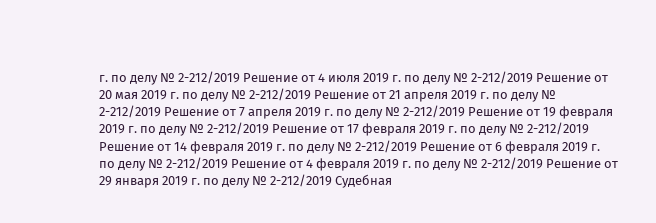г. по делу № 2-212/2019 Решение от 4 июля 2019 г. по делу № 2-212/2019 Решение от 20 мая 2019 г. по делу № 2-212/2019 Решение от 21 апреля 2019 г. по делу № 2-212/2019 Решение от 7 апреля 2019 г. по делу № 2-212/2019 Решение от 19 февраля 2019 г. по делу № 2-212/2019 Решение от 17 февраля 2019 г. по делу № 2-212/2019 Решение от 14 февраля 2019 г. по делу № 2-212/2019 Решение от 6 февраля 2019 г. по делу № 2-212/2019 Решение от 4 февраля 2019 г. по делу № 2-212/2019 Решение от 29 января 2019 г. по делу № 2-212/2019 Судебная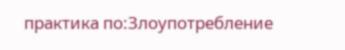практика по:Злоупотребление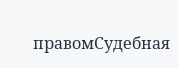правомСудебная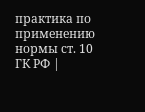практика по применению нормы ст. 10 ГК РФ |